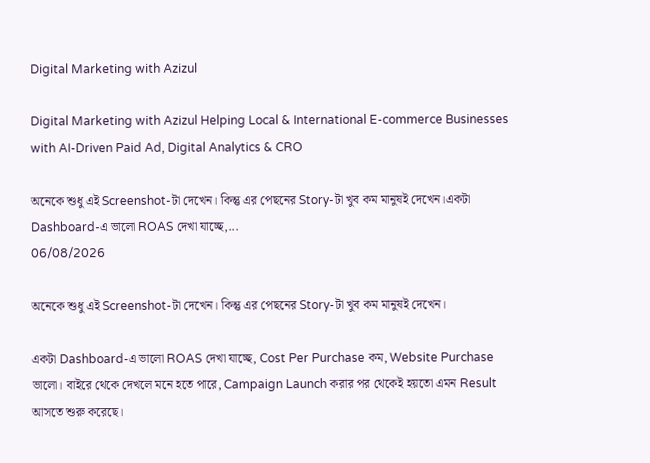Digital Marketing with Azizul

Digital Marketing with Azizul Helping Local & International E-commerce Businesses with AI-Driven Paid Ad, Digital Analytics & CRO

অনেকে শুধু এই Screenshot-টা দেখেন। কিন্তু এর পেছনের Story-টা খুব কম মানুষই দেখেন।একটা Dashboard-এ ভালো ROAS দেখা যাচ্ছে,...
06/08/2026

অনেকে শুধু এই Screenshot-টা দেখেন। কিন্তু এর পেছনের Story-টা খুব কম মানুষই দেখেন।

একটা Dashboard-এ ভালো ROAS দেখা যাচ্ছে, Cost Per Purchase কম, Website Purchase ভালো। বাইরে থেকে দেখলে মনে হতে পারে, Campaign Launch করার পর থেকেই হয়তো এমন Result আসতে শুরু করেছে।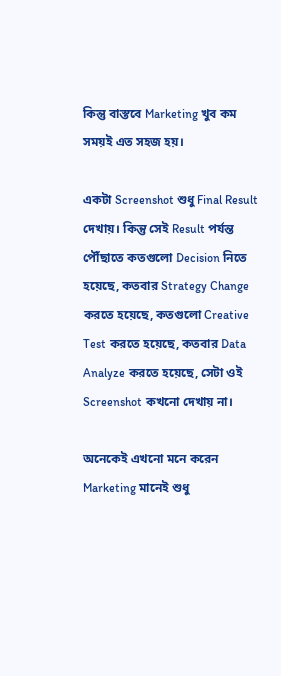কিন্তু বাস্তবে Marketing খুব কম সময়ই এত সহজ হয়।

একটা Screenshot শুধু Final Result দেখায়। কিন্তু সেই Result পর্যন্ত পৌঁছাতে কতগুলো Decision নিতে হয়েছে, কতবার Strategy Change করতে হয়েছে, কতগুলো Creative Test করতে হয়েছে, কতবার Data Analyze করতে হয়েছে, সেটা ওই Screenshot কখনো দেখায় না।

অনেকেই এখনো মনে করেন Marketing মানেই শুধু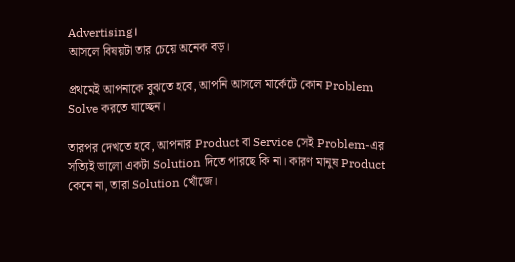Advertising।
আসলে বিষয়টা তার চেয়ে অনেক বড়।

প্রথমেই আপনাকে বুঝতে হবে, আপনি আসলে মার্কেটে কোন Problem Solve করতে যাচ্ছেন।

তারপর দেখতে হবে, আপনার Product বা Service সেই Problem-এর সত্যিই ভালো একটা Solution দিতে পারছে কি না। কারণ মানুষ Product কেনে না, তারা Solution খোঁজে।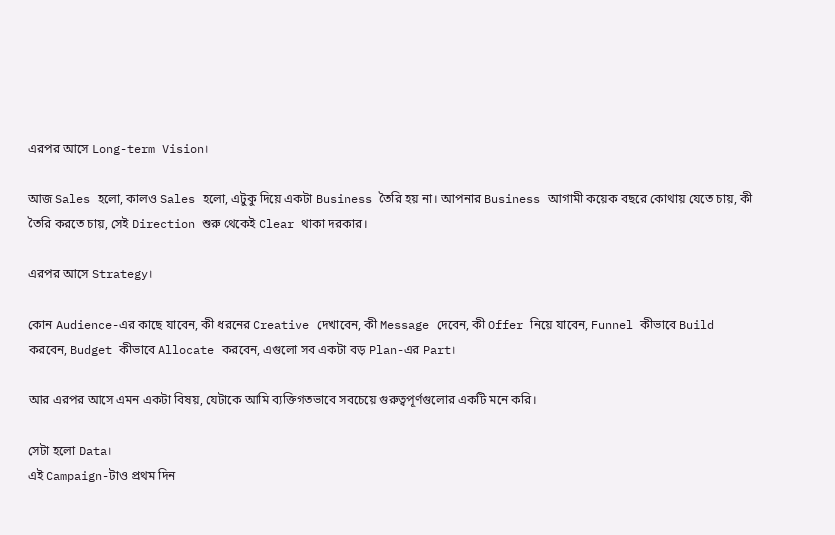এরপর আসে Long-term Vision।

আজ Sales হলো, কালও Sales হলো, এটুকু দিয়ে একটা Business তৈরি হয় না। আপনার Business আগামী কয়েক বছরে কোথায় যেতে চায়, কী তৈরি করতে চায়, সেই Direction শুরু থেকেই Clear থাকা দরকার।

এরপর আসে Strategy।

কোন Audience-এর কাছে যাবেন, কী ধরনের Creative দেখাবেন, কী Message দেবেন, কী Offer নিয়ে যাবেন, Funnel কীভাবে Build করবেন, Budget কীভাবে Allocate করবেন, এগুলো সব একটা বড় Plan-এর Part।

আর এরপর আসে এমন একটা বিষয়, যেটাকে আমি ব্যক্তিগতভাবে সবচেয়ে গুরুত্বপূর্ণগুলোর একটি মনে করি।

সেটা হলো Data।
এই Campaign-টাও প্রথম দিন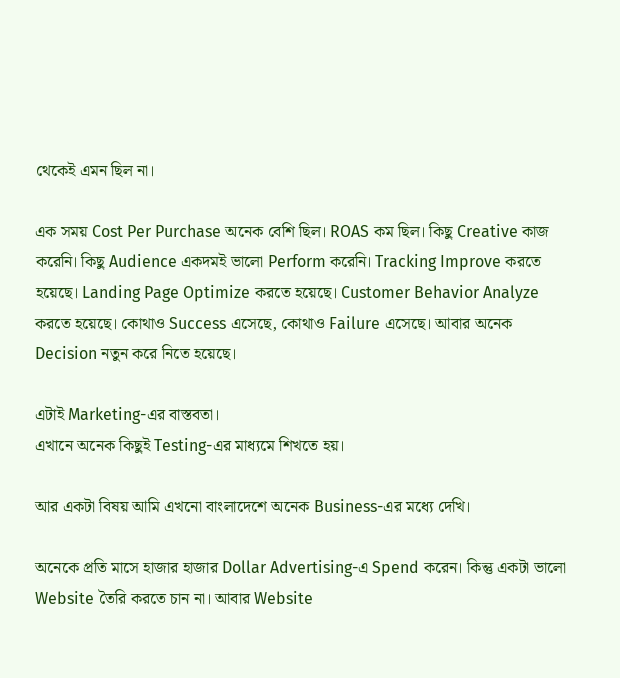থেকেই এমন ছিল না।

এক সময় Cost Per Purchase অনেক বেশি ছিল। ROAS কম ছিল। কিছু Creative কাজ করেনি। কিছু Audience একদমই ভালো Perform করেনি। Tracking Improve করতে হয়েছে। Landing Page Optimize করতে হয়েছে। Customer Behavior Analyze করতে হয়েছে। কোথাও Success এসেছে, কোথাও Failure এসেছে। আবার অনেক Decision নতুন করে নিতে হয়েছে।

এটাই Marketing-এর বাস্তবতা।
এখানে অনেক কিছুই Testing-এর মাধ্যমে শিখতে হয়।

আর একটা বিষয় আমি এখনো বাংলাদেশে অনেক Business-এর মধ্যে দেখি।

অনেকে প্রতি মাসে হাজার হাজার Dollar Advertising-এ Spend করেন। কিন্তু একটা ভালো Website তৈরি করতে চান না। আবার Website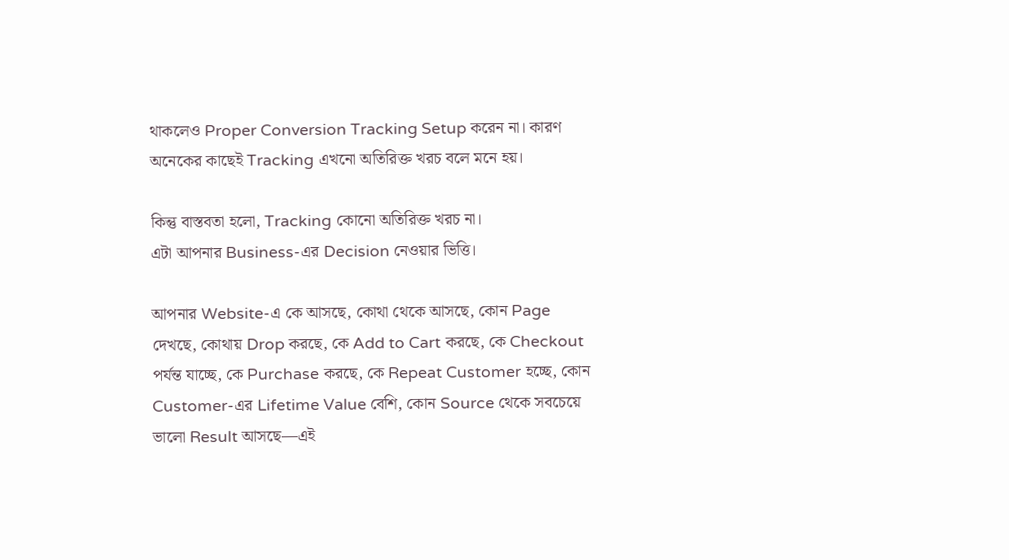থাকলেও Proper Conversion Tracking Setup করেন না। কারণ অনেকের কাছেই Tracking এখনো অতিরিক্ত খরচ বলে মনে হয়।

কিন্তু বাস্তবতা হলো, Tracking কোনো অতিরিক্ত খরচ না।
এটা আপনার Business-এর Decision নেওয়ার ভিত্তি।

আপনার Website-এ কে আসছে, কোথা থেকে আসছে, কোন Page দেখছে, কোথায় Drop করছে, কে Add to Cart করছে, কে Checkout পর্যন্ত যাচ্ছে, কে Purchase করছে, কে Repeat Customer হচ্ছে, কোন Customer-এর Lifetime Value বেশি, কোন Source থেকে সবচেয়ে ভালো Result আসছে—এই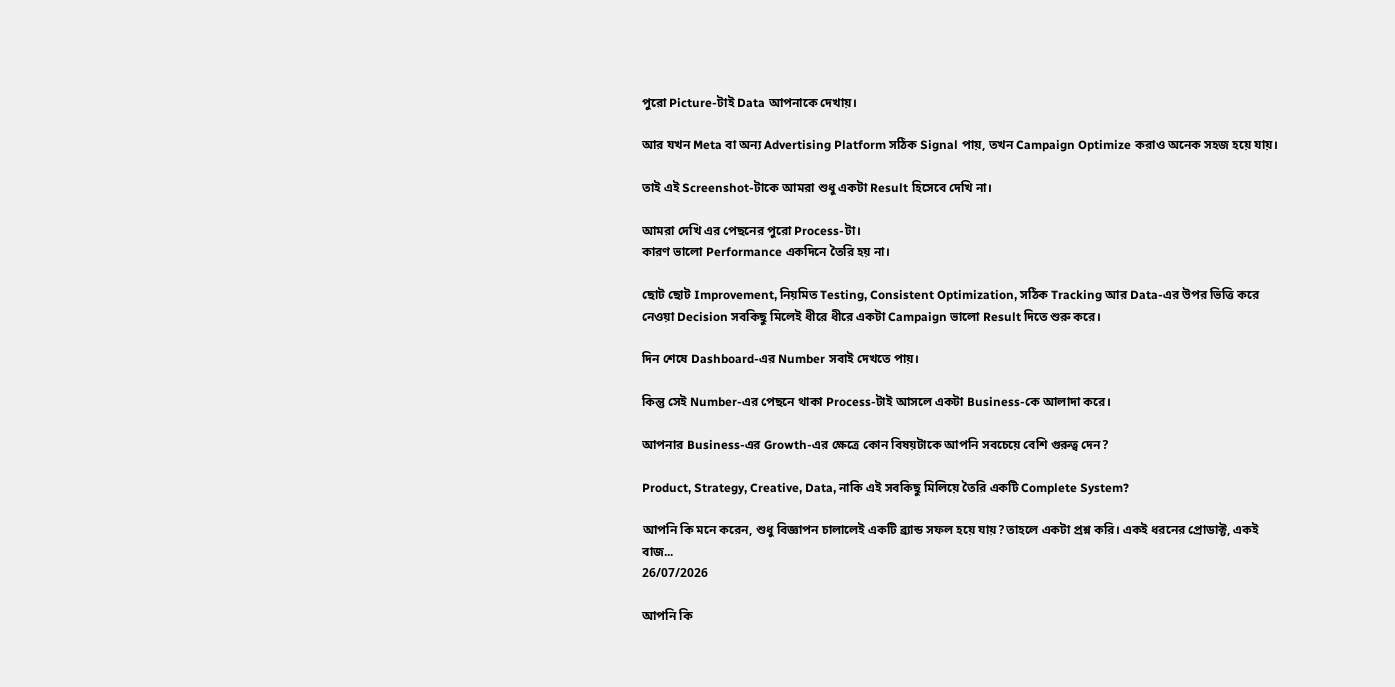পুরো Picture-টাই Data আপনাকে দেখায়।

আর যখন Meta বা অন্য Advertising Platform সঠিক Signal পায়, তখন Campaign Optimize করাও অনেক সহজ হয়ে যায়।

তাই এই Screenshot-টাকে আমরা শুধু একটা Result হিসেবে দেখি না।

আমরা দেখি এর পেছনের পুরো Process-টা।
কারণ ভালো Performance একদিনে তৈরি হয় না।

ছোট ছোট Improvement, নিয়মিত Testing, Consistent Optimization, সঠিক Tracking আর Data-এর উপর ভিত্তি করে নেওয়া Decision সবকিছু মিলেই ধীরে ধীরে একটা Campaign ভালো Result দিতে শুরু করে।

দিন শেষে Dashboard-এর Number সবাই দেখতে পায়।

কিন্তু সেই Number-এর পেছনে থাকা Process-টাই আসলে একটা Business-কে আলাদা করে।

আপনার Business-এর Growth-এর ক্ষেত্রে কোন বিষয়টাকে আপনি সবচেয়ে বেশি গুরুত্ব দেন?

Product, Strategy, Creative, Data, নাকি এই সবকিছু মিলিয়ে তৈরি একটি Complete System?

আপনি কি মনে করেন, শুধু বিজ্ঞাপন চালালেই একটি ব্র্যান্ড সফল হয়ে যায়?তাহলে একটা প্রশ্ন করি। একই ধরনের প্রোডাক্ট, একই বাজ...
26/07/2026

আপনি কি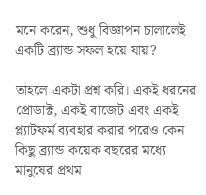মনে করেন, শুধু বিজ্ঞাপন চালালেই একটি ব্র্যান্ড সফল হয়ে যায়?

তাহলে একটা প্রশ্ন করি। একই ধরনের প্রোডাক্ট, একই বাজেট এবং একই প্ল্যাটফর্ম ব্যবহার করার পরেও কেন কিছু ব্র্যান্ড কয়েক বছরের মধ্যে মানুষের প্রথম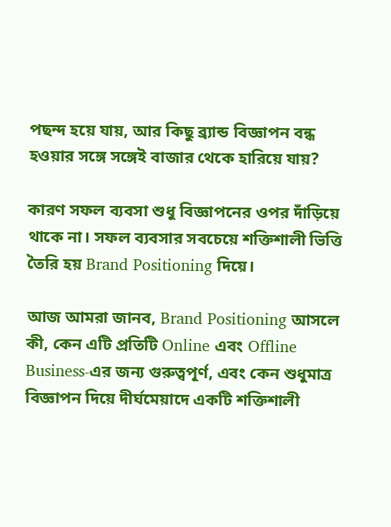পছন্দ হয়ে যায়, আর কিছু ব্র্যান্ড বিজ্ঞাপন বন্ধ হওয়ার সঙ্গে সঙ্গেই বাজার থেকে হারিয়ে যায়?

কারণ সফল ব্যবসা শুধু বিজ্ঞাপনের ওপর দাঁড়িয়ে থাকে না। সফল ব্যবসার সবচেয়ে শক্তিশালী ভিত্তি তৈরি হয় Brand Positioning দিয়ে।

আজ আমরা জানব, Brand Positioning আসলে কী, কেন এটি প্রতিটি Online এবং Offline Business-এর জন্য গুরুত্বপূর্ণ, এবং কেন শুধুমাত্র বিজ্ঞাপন দিয়ে দীর্ঘমেয়াদে একটি শক্তিশালী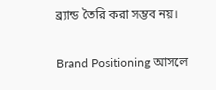ব্র্যান্ড তৈরি করা সম্ভব নয়।

Brand Positioning আসলে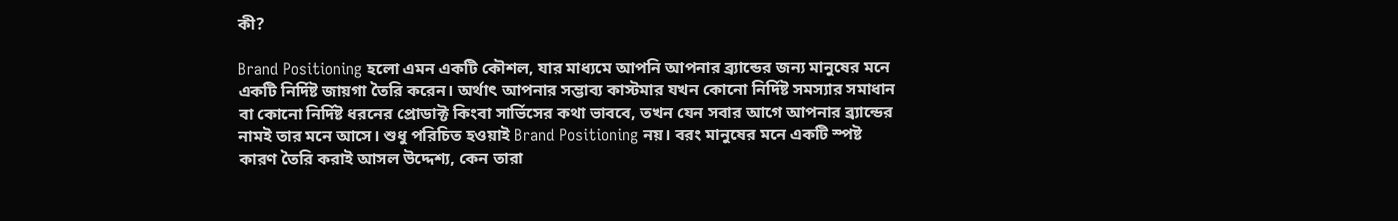কী?

Brand Positioning হলো এমন একটি কৌশল, যার মাধ্যমে আপনি আপনার ব্র্যান্ডের জন্য মানুষের মনে একটি নির্দিষ্ট জায়গা তৈরি করেন। অর্থাৎ আপনার সম্ভাব্য কাস্টমার যখন কোনো নির্দিষ্ট সমস্যার সমাধান বা কোনো নির্দিষ্ট ধরনের প্রোডাক্ট কিংবা সার্ভিসের কথা ভাববে, তখন যেন সবার আগে আপনার ব্র্যান্ডের নামই তার মনে আসে। শুধু পরিচিত হওয়াই Brand Positioning নয়। বরং মানুষের মনে একটি স্পষ্ট কারণ তৈরি করাই আসল উদ্দেশ্য, কেন তারা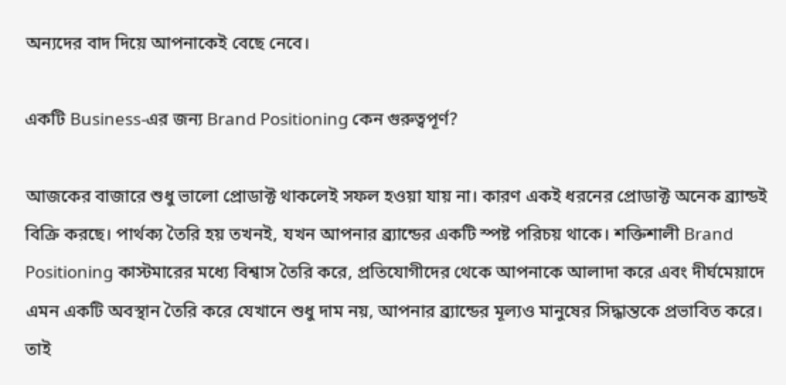অন্যদের বাদ দিয়ে আপনাকেই বেছে নেবে।

একটি Business-এর জন্য Brand Positioning কেন গুরুত্বপূর্ণ?

আজকের বাজারে শুধু ভালো প্রোডাক্ট থাকলেই সফল হওয়া যায় না। কারণ একই ধরনের প্রোডাক্ট অনেক ব্র্যান্ডই বিক্রি করছে। পার্থক্য তৈরি হয় তখনই, যখন আপনার ব্র্যান্ডের একটি স্পষ্ট পরিচয় থাকে। শক্তিশালী Brand Positioning কাস্টমারের মধ্যে বিশ্বাস তৈরি করে, প্রতিযোগীদের থেকে আপনাকে আলাদা করে এবং দীর্ঘমেয়াদে এমন একটি অবস্থান তৈরি করে যেখানে শুধু দাম নয়, আপনার ব্র্যান্ডের মূল্যও মানুষের সিদ্ধান্তকে প্রভাবিত করে। তাই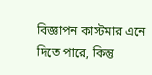বিজ্ঞাপন কাস্টমার এনে দিতে পারে, কিন্তু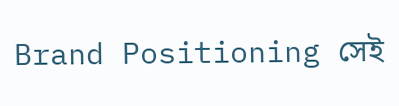Brand Positioning সেই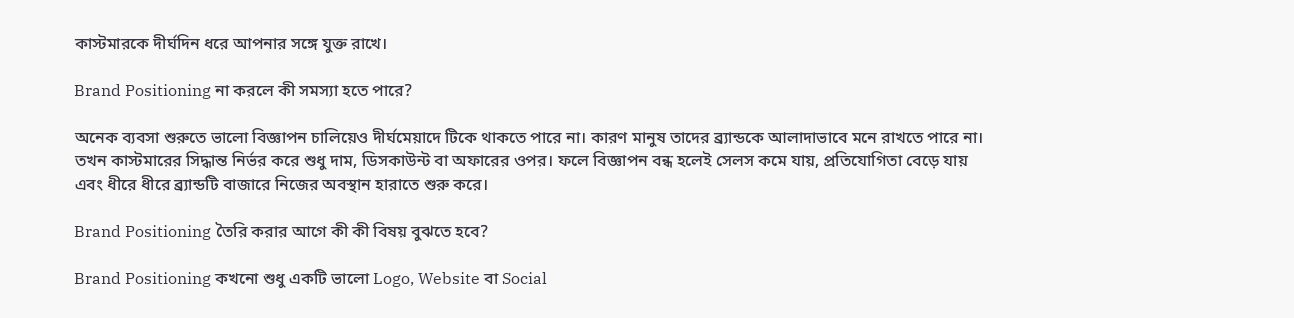কাস্টমারকে দীর্ঘদিন ধরে আপনার সঙ্গে যুক্ত রাখে।

Brand Positioning না করলে কী সমস্যা হতে পারে?

অনেক ব্যবসা শুরুতে ভালো বিজ্ঞাপন চালিয়েও দীর্ঘমেয়াদে টিকে থাকতে পারে না। কারণ মানুষ তাদের ব্র্যান্ডকে আলাদাভাবে মনে রাখতে পারে না। তখন কাস্টমারের সিদ্ধান্ত নির্ভর করে শুধু দাম, ডিসকাউন্ট বা অফারের ওপর। ফলে বিজ্ঞাপন বন্ধ হলেই সেলস কমে যায়, প্রতিযোগিতা বেড়ে যায় এবং ধীরে ধীরে ব্র্যান্ডটি বাজারে নিজের অবস্থান হারাতে শুরু করে।

Brand Positioning তৈরি করার আগে কী কী বিষয় বুঝতে হবে?

Brand Positioning কখনো শুধু একটি ভালো Logo, Website বা Social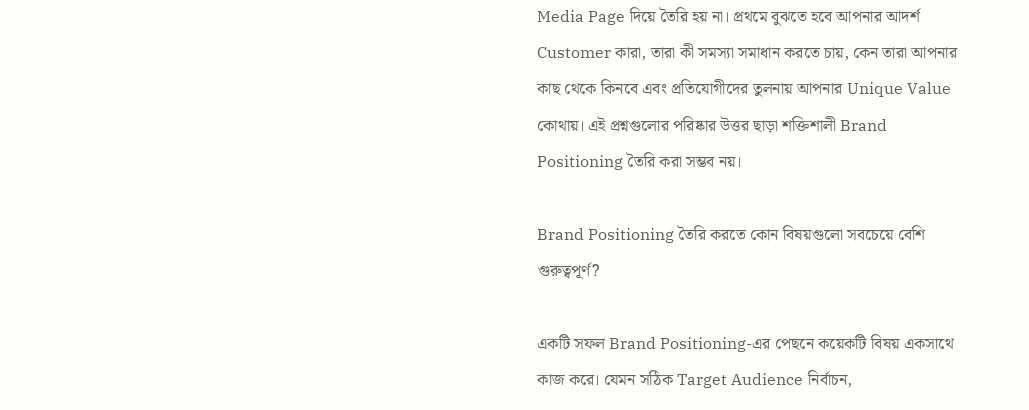Media Page দিয়ে তৈরি হয় না। প্রথমে বুঝতে হবে আপনার আদর্শ Customer কারা, তারা কী সমস্যা সমাধান করতে চায়, কেন তারা আপনার কাছ থেকে কিনবে এবং প্রতিযোগীদের তুলনায় আপনার Unique Value কোথায়। এই প্রশ্নগুলোর পরিষ্কার উত্তর ছাড়া শক্তিশালী Brand Positioning তৈরি করা সম্ভব নয়।

Brand Positioning তৈরি করতে কোন বিষয়গুলো সবচেয়ে বেশি গুরুত্বপূর্ণ?

একটি সফল Brand Positioning-এর পেছনে কয়েকটি বিষয় একসাথে কাজ করে। যেমন সঠিক Target Audience নির্বাচন,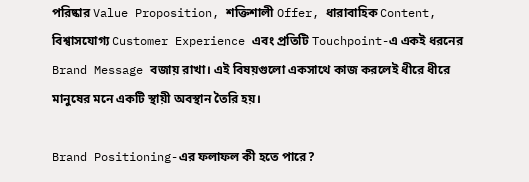পরিষ্কার Value Proposition, শক্তিশালী Offer, ধারাবাহিক Content, বিশ্বাসযোগ্য Customer Experience এবং প্রতিটি Touchpoint-এ একই ধরনের Brand Message বজায় রাখা। এই বিষয়গুলো একসাথে কাজ করলেই ধীরে ধীরে মানুষের মনে একটি স্থায়ী অবস্থান তৈরি হয়।

Brand Positioning-এর ফলাফল কী হতে পারে?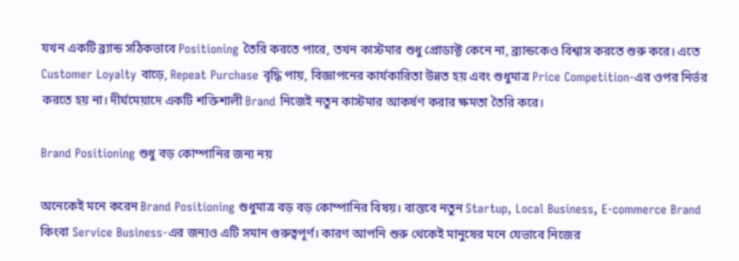যখন একটি ব্র্যান্ড সঠিকভাবে Positioning তৈরি করতে পারে, তখন কাস্টমার শুধু প্রোডাক্ট কেনে না, ব্র্যান্ডকেও বিশ্বাস করতে শুরু করে। এতে Customer Loyalty বাড়ে, Repeat Purchase বৃদ্ধি পায়, বিজ্ঞাপনের কার্যকারিতা উন্নত হয় এবং শুধুমাত্র Price Competition-এর ওপর নির্ভর করতে হয় না। দীর্ঘমেয়াদে একটি শক্তিশালী Brand নিজেই নতুন কাস্টমার আকর্ষণ করার ক্ষমতা তৈরি করে।

Brand Positioning শুধু বড় কোম্পানির জন্য নয়

অনেকেই মনে করেন Brand Positioning শুধুমাত্র বড় বড় কোম্পানির বিষয়। বাস্তবে নতুন Startup, Local Business, E-commerce Brand কিংবা Service Business-এর জন্যও এটি সমান গুরুত্বপূর্ণ। কারণ আপনি শুরু থেকেই মানুষের মনে যেভাবে নিজের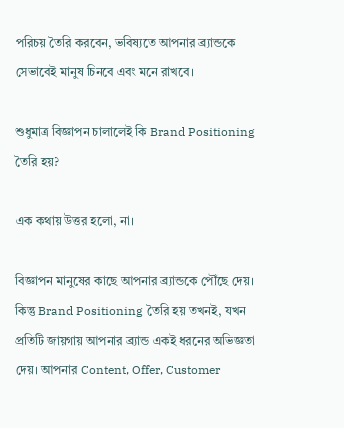পরিচয় তৈরি করবেন, ভবিষ্যতে আপনার ব্র্যান্ডকে সেভাবেই মানুষ চিনবে এবং মনে রাখবে।

শুধুমাত্র বিজ্ঞাপন চালালেই কি Brand Positioning তৈরি হয়?

এক কথায় উত্তর হলো, না।

বিজ্ঞাপন মানুষের কাছে আপনার ব্র্যান্ডকে পৌঁছে দেয়। কিন্তু Brand Positioning তৈরি হয় তখনই, যখন প্রতিটি জায়গায় আপনার ব্র্যান্ড একই ধরনের অভিজ্ঞতা দেয়। আপনার Content, Offer, Customer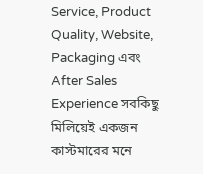Service, Product Quality, Website, Packaging এবং After Sales Experience সবকিছু মিলিয়েই একজন কাস্টমারের মনে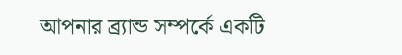আপনার ব্র্যান্ড সম্পর্কে একটি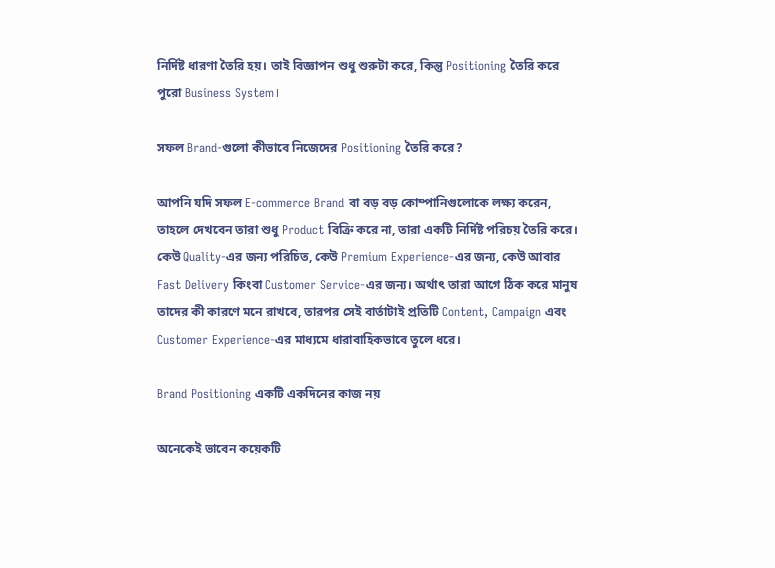নির্দিষ্ট ধারণা তৈরি হয়। তাই বিজ্ঞাপন শুধু শুরুটা করে, কিন্তু Positioning তৈরি করে পুরো Business System।

সফল Brand-গুলো কীভাবে নিজেদের Positioning তৈরি করে?

আপনি যদি সফল E-commerce Brand বা বড় বড় কোম্পানিগুলোকে লক্ষ্য করেন, তাহলে দেখবেন তারা শুধু Product বিক্রি করে না, তারা একটি নির্দিষ্ট পরিচয় তৈরি করে। কেউ Quality-এর জন্য পরিচিত, কেউ Premium Experience-এর জন্য, কেউ আবার Fast Delivery কিংবা Customer Service-এর জন্য। অর্থাৎ তারা আগে ঠিক করে মানুষ তাদের কী কারণে মনে রাখবে, তারপর সেই বার্তাটাই প্রতিটি Content, Campaign এবং Customer Experience-এর মাধ্যমে ধারাবাহিকভাবে তুলে ধরে।

Brand Positioning একটি একদিনের কাজ নয়

অনেকেই ভাবেন কয়েকটি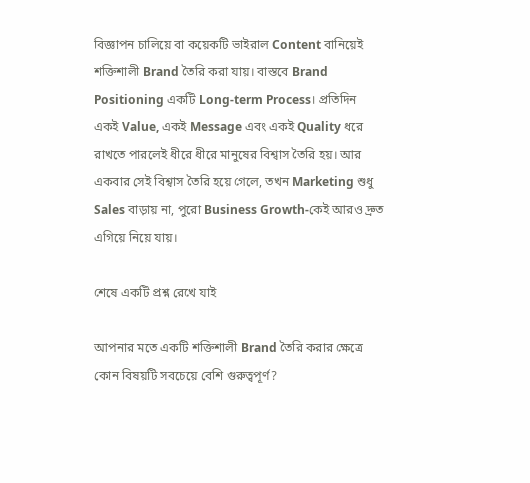বিজ্ঞাপন চালিয়ে বা কয়েকটি ভাইরাল Content বানিয়েই শক্তিশালী Brand তৈরি করা যায়। বাস্তবে Brand Positioning একটি Long-term Process। প্রতিদিন একই Value, একই Message এবং একই Quality ধরে রাখতে পারলেই ধীরে ধীরে মানুষের বিশ্বাস তৈরি হয়। আর একবার সেই বিশ্বাস তৈরি হয়ে গেলে, তখন Marketing শুধু Sales বাড়ায় না, পুরো Business Growth-কেই আরও দ্রুত এগিয়ে নিয়ে যায়।

শেষে একটি প্রশ্ন রেখে যাই

আপনার মতে একটি শক্তিশালী Brand তৈরি করার ক্ষেত্রে কোন বিষয়টি সবচেয়ে বেশি গুরুত্বপূর্ণ?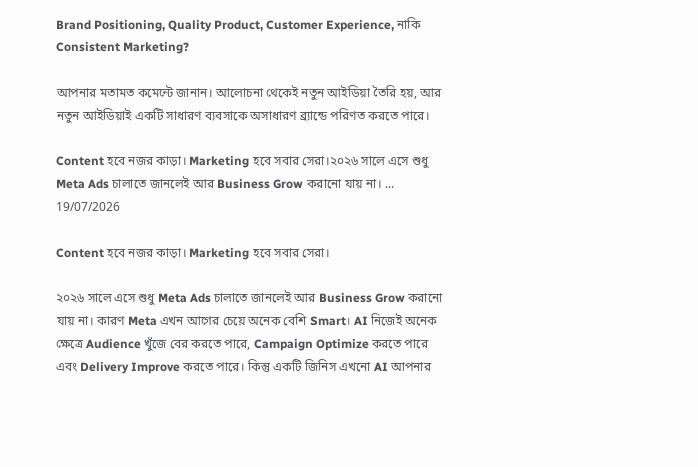Brand Positioning, Quality Product, Customer Experience, নাকি Consistent Marketing?

আপনার মতামত কমেন্টে জানান। আলোচনা থেকেই নতুন আইডিয়া তৈরি হয়, আর নতুন আইডিয়াই একটি সাধারণ ব্যবসাকে অসাধারণ ব্র্যান্ডে পরিণত করতে পারে।

Content হবে নজর কাড়া। Marketing হবে সবার সেরা।২০২৬ সালে এসে শুধু Meta Ads চালাতে জানলেই আর Business Grow করানো যায় না। ...
19/07/2026

Content হবে নজর কাড়া। Marketing হবে সবার সেরা।

২০২৬ সালে এসে শুধু Meta Ads চালাতে জানলেই আর Business Grow করানো যায় না। কারণ Meta এখন আগের চেয়ে অনেক বেশি Smart। AI নিজেই অনেক ক্ষেত্রে Audience খুঁজে বের করতে পারে, Campaign Optimize করতে পারে এবং Delivery Improve করতে পারে। কিন্তু একটি জিনিস এখনো AI আপনার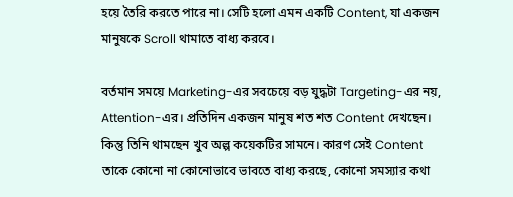হয়ে তৈরি করতে পারে না। সেটি হলো এমন একটি Content, যা একজন মানুষকে Scroll থামাতে বাধ্য করবে।

বর্তমান সময়ে Marketing-এর সবচেয়ে বড় যুদ্ধটা Targeting-এর নয়, Attention-এর। প্রতিদিন একজন মানুষ শত শত Content দেখছেন। কিন্তু তিনি থামছেন খুব অল্প কয়েকটির সামনে। কারণ সেই Content তাকে কোনো না কোনোভাবে ভাবতে বাধ্য করছে, কোনো সমস্যার কথা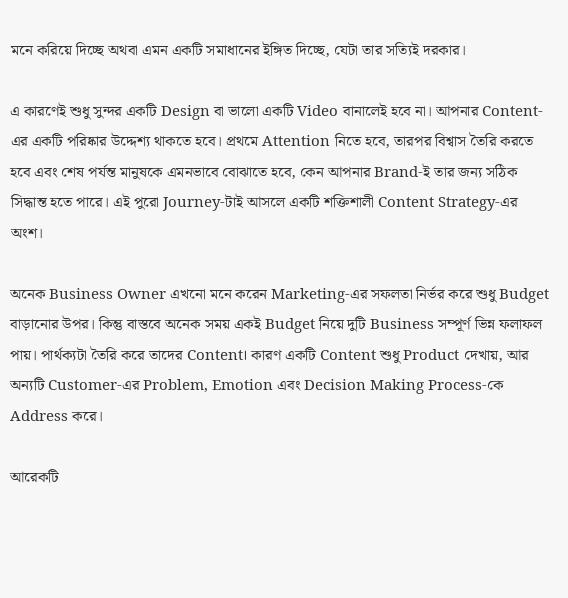মনে করিয়ে দিচ্ছে অথবা এমন একটি সমাধানের ইঙ্গিত দিচ্ছে, যেটা তার সত্যিই দরকার।

এ কারণেই শুধু সুন্দর একটি Design বা ভালো একটি Video বানালেই হবে না। আপনার Content-এর একটি পরিষ্কার উদ্দেশ্য থাকতে হবে। প্রথমে Attention নিতে হবে, তারপর বিশ্বাস তৈরি করতে হবে এবং শেষ পর্যন্ত মানুষকে এমনভাবে বোঝাতে হবে, কেন আপনার Brand-ই তার জন্য সঠিক সিদ্ধান্ত হতে পারে। এই পুরো Journey-টাই আসলে একটি শক্তিশালী Content Strategy-এর অংশ।

অনেক Business Owner এখনো মনে করেন Marketing-এর সফলতা নির্ভর করে শুধু Budget বাড়ানোর উপর। কিন্তু বাস্তবে অনেক সময় একই Budget নিয়ে দুটি Business সম্পূর্ণ ভিন্ন ফলাফল পায়। পার্থক্যটা তৈরি করে তাদের Content। কারণ একটি Content শুধু Product দেখায়, আর অন্যটি Customer-এর Problem, Emotion এবং Decision Making Process-কে Address করে।

আরেকটি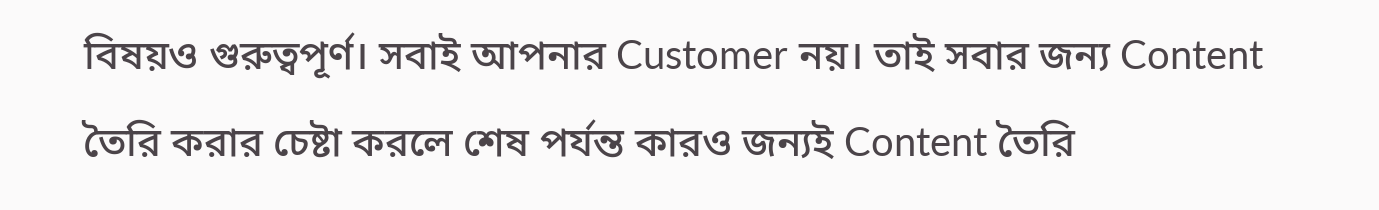বিষয়ও গুরুত্বপূর্ণ। সবাই আপনার Customer নয়। তাই সবার জন্য Content তৈরি করার চেষ্টা করলে শেষ পর্যন্ত কারও জন্যই Content তৈরি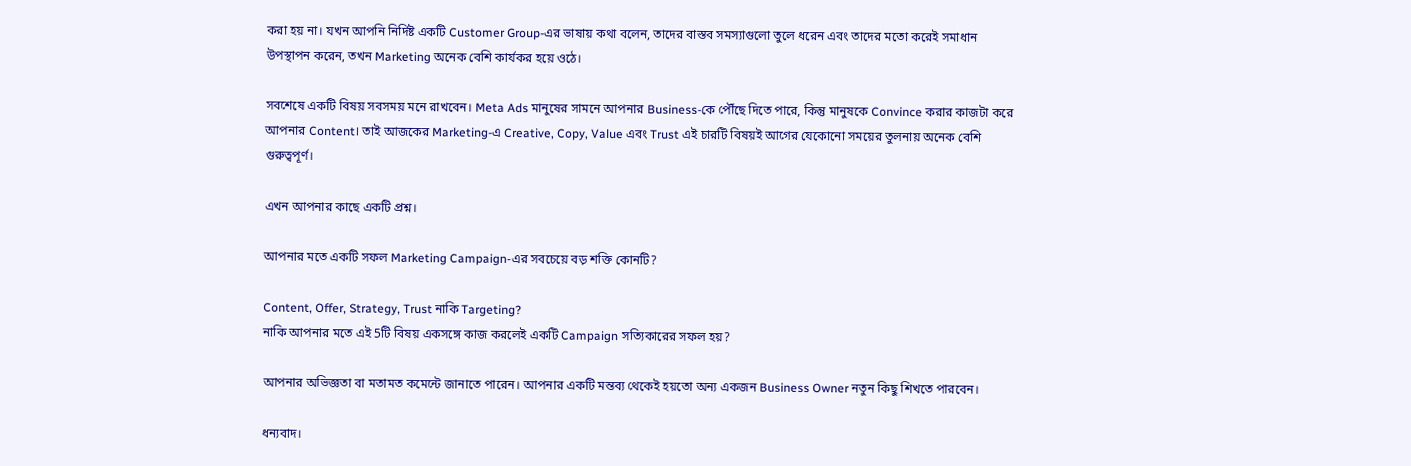করা হয় না। যখন আপনি নির্দিষ্ট একটি Customer Group-এর ভাষায় কথা বলেন, তাদের বাস্তব সমস্যাগুলো তুলে ধরেন এবং তাদের মতো করেই সমাধান উপস্থাপন করেন, তখন Marketing অনেক বেশি কার্যকর হয়ে ওঠে।

সবশেষে একটি বিষয় সবসময় মনে রাখবেন। Meta Ads মানুষের সামনে আপনার Business-কে পৌঁছে দিতে পারে, কিন্তু মানুষকে Convince করার কাজটা করে আপনার Content। তাই আজকের Marketing-এ Creative, Copy, Value এবং Trust এই চারটি বিষয়ই আগের যেকোনো সময়ের তুলনায় অনেক বেশি গুরুত্বপূর্ণ।

এখন আপনার কাছে একটি প্রশ্ন।

আপনার মতে একটি সফল Marketing Campaign-এর সবচেয়ে বড় শক্তি কোনটি?

Content, Offer, Strategy, Trust নাকি Targeting?
নাকি আপনার মতে এই 5টি বিষয় একসঙ্গে কাজ করলেই একটি Campaign সত্যিকারের সফল হয়?

আপনার অভিজ্ঞতা বা মতামত কমেন্টে জানাতে পারেন। আপনার একটি মন্তব্য থেকেই হয়তো অন্য একজন Business Owner নতুন কিছু শিখতে পারবেন।

ধন্যবাদ।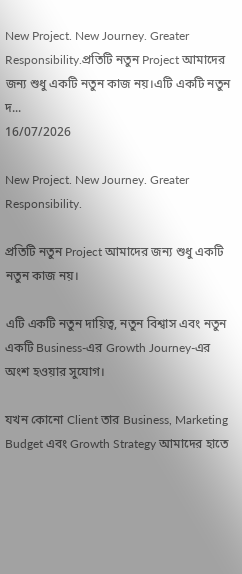New Project. New Journey. Greater Responsibility.প্রতিটি নতুন Project আমাদের জন্য শুধু একটি নতুন কাজ নয়।এটি একটি নতুন দ...
16/07/2026

New Project. New Journey. Greater Responsibility.

প্রতিটি নতুন Project আমাদের জন্য শুধু একটি নতুন কাজ নয়।

এটি একটি নতুন দায়িত্ব, নতুন বিশ্বাস এবং নতুন একটি Business-এর Growth Journey-এর অংশ হওয়ার সুযোগ।

যখন কোনো Client তার Business, Marketing Budget এবং Growth Strategy আমাদের হাতে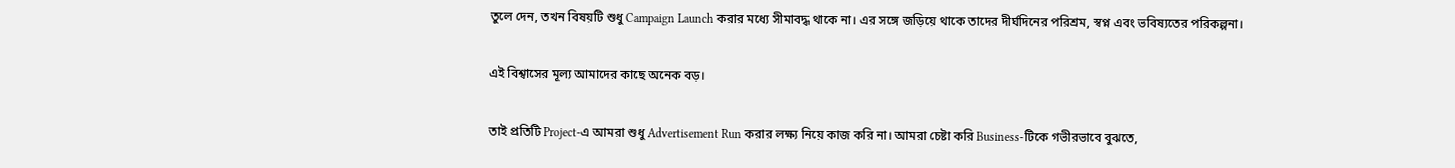তুলে দেন, তখন বিষয়টি শুধু Campaign Launch করার মধ্যে সীমাবদ্ধ থাকে না। এর সঙ্গে জড়িয়ে থাকে তাদের দীর্ঘদিনের পরিশ্রম, স্বপ্ন এবং ভবিষ্যতের পরিকল্পনা।

এই বিশ্বাসের মূল্য আমাদের কাছে অনেক বড়।

তাই প্রতিটি Project-এ আমরা শুধু Advertisement Run করার লক্ষ্য নিয়ে কাজ করি না। আমরা চেষ্টা করি Business-টিকে গভীরভাবে বুঝতে,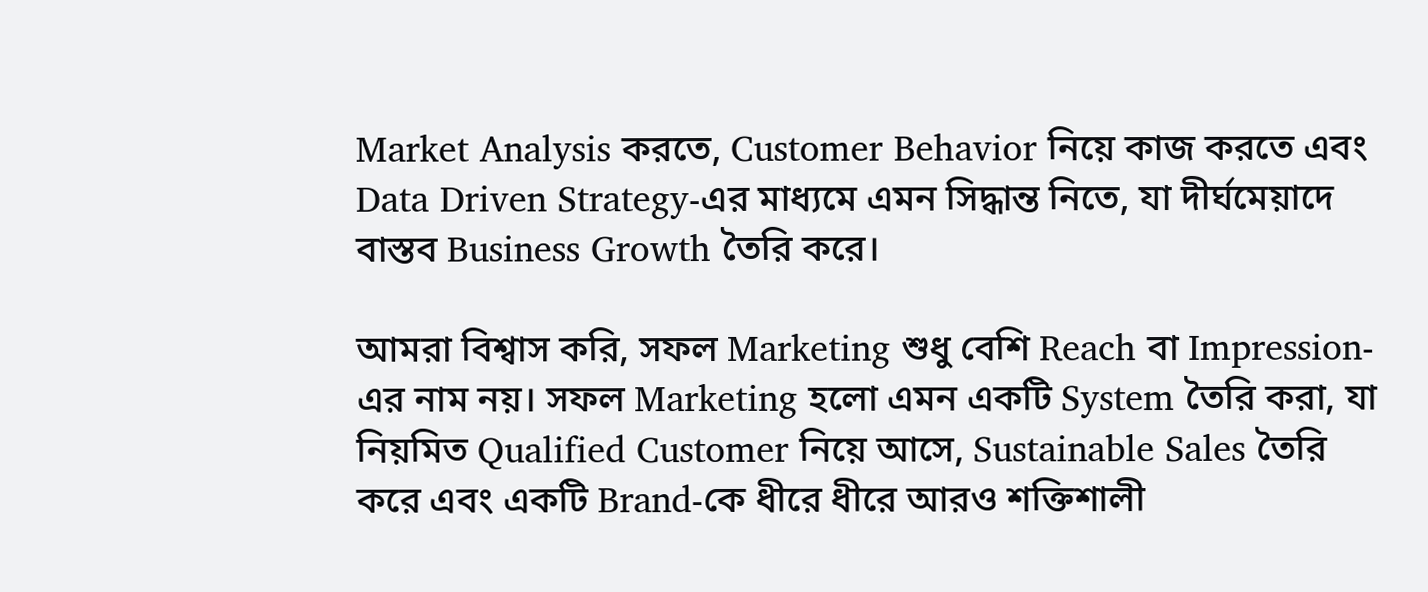Market Analysis করতে, Customer Behavior নিয়ে কাজ করতে এবং Data Driven Strategy-এর মাধ্যমে এমন সিদ্ধান্ত নিতে, যা দীর্ঘমেয়াদে বাস্তব Business Growth তৈরি করে।

আমরা বিশ্বাস করি, সফল Marketing শুধু বেশি Reach বা Impression-এর নাম নয়। সফল Marketing হলো এমন একটি System তৈরি করা, যা নিয়মিত Qualified Customer নিয়ে আসে, Sustainable Sales তৈরি করে এবং একটি Brand-কে ধীরে ধীরে আরও শক্তিশালী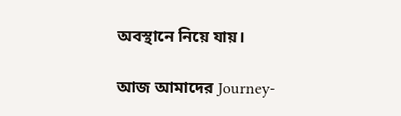অবস্থানে নিয়ে যায়।

আজ আমাদের Journey-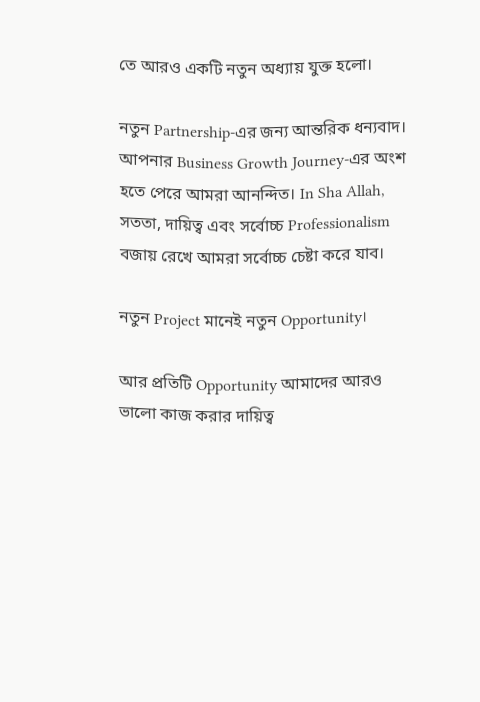তে আরও একটি নতুন অধ্যায় যুক্ত হলো।

নতুন Partnership-এর জন্য আন্তরিক ধন্যবাদ। আপনার Business Growth Journey-এর অংশ হতে পেরে আমরা আনন্দিত। In Sha Allah, সততা, দায়িত্ব এবং সর্বোচ্চ Professionalism বজায় রেখে আমরা সর্বোচ্চ চেষ্টা করে যাব।

নতুন Project মানেই নতুন Opportunity।

আর প্রতিটি Opportunity আমাদের আরও ভালো কাজ করার দায়িত্ব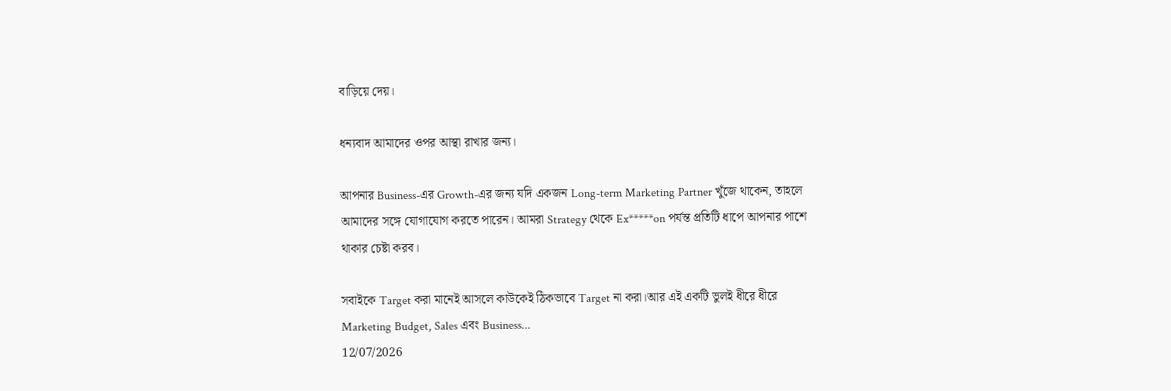বাড়িয়ে দেয়।

ধন্যবাদ আমাদের ওপর আস্থা রাখার জন্য।

আপনার Business-এর Growth-এর জন্য যদি একজন Long-term Marketing Partner খুঁজে থাকেন, তাহলে আমাদের সঙ্গে যোগাযোগ করতে পারেন। আমরা Strategy থেকে Ex*****on পর্যন্ত প্রতিটি ধাপে আপনার পাশে থাকার চেষ্টা করব।

সবাইকে Target করা মানেই আসলে কাউকেই ঠিকভাবে Target না করা।আর এই একটি ভুলই ধীরে ধীরে Marketing Budget, Sales এবং Business...
12/07/2026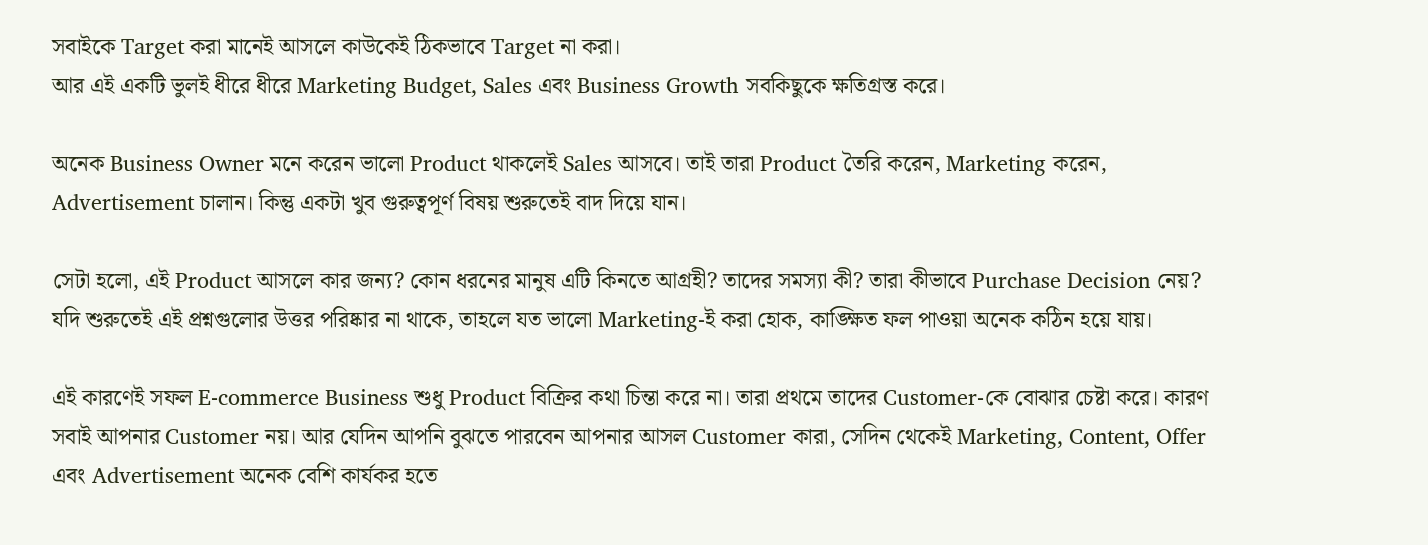সবাইকে Target করা মানেই আসলে কাউকেই ঠিকভাবে Target না করা।
আর এই একটি ভুলই ধীরে ধীরে Marketing Budget, Sales এবং Business Growth সবকিছুকে ক্ষতিগ্রস্ত করে।

অনেক Business Owner মনে করেন ভালো Product থাকলেই Sales আসবে। তাই তারা Product তৈরি করেন, Marketing করেন, Advertisement চালান। কিন্তু একটা খুব গুরুত্বপূর্ণ বিষয় শুরুতেই বাদ দিয়ে যান।

সেটা হলো, এই Product আসলে কার জন্য? কোন ধরনের মানুষ এটি কিনতে আগ্রহী? তাদের সমস্যা কী? তারা কীভাবে Purchase Decision নেয়? যদি শুরুতেই এই প্রশ্নগুলোর উত্তর পরিষ্কার না থাকে, তাহলে যত ভালো Marketing-ই করা হোক, কাঙ্ক্ষিত ফল পাওয়া অনেক কঠিন হয়ে যায়।

এই কারণেই সফল E-commerce Business শুধু Product বিক্রির কথা চিন্তা করে না। তারা প্রথমে তাদের Customer-কে বোঝার চেষ্টা করে। কারণ সবাই আপনার Customer নয়। আর যেদিন আপনি বুঝতে পারবেন আপনার আসল Customer কারা, সেদিন থেকেই Marketing, Content, Offer এবং Advertisement অনেক বেশি কার্যকর হতে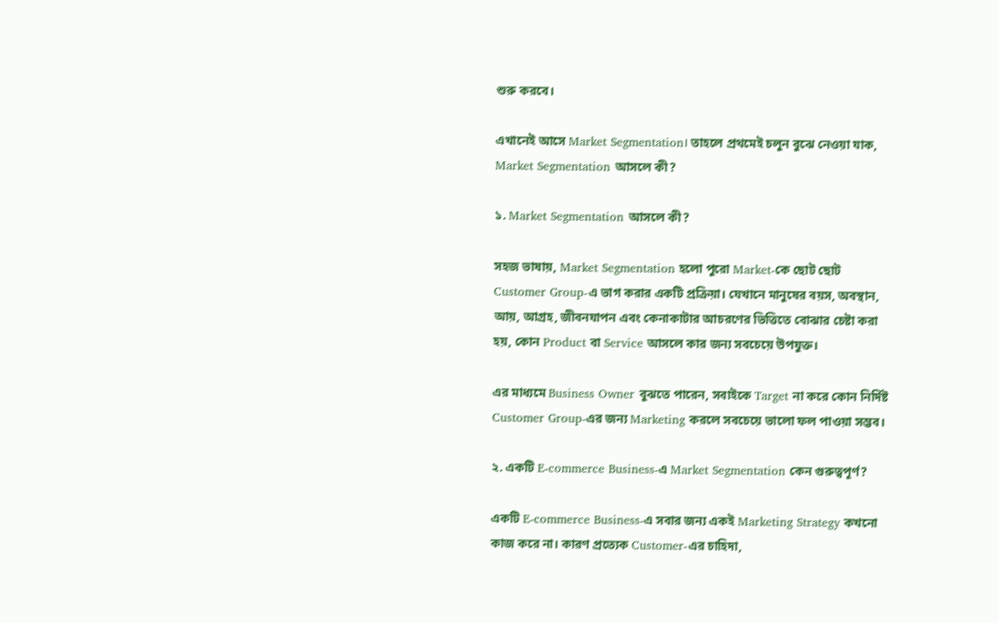শুরু করবে।

এখানেই আসে Market Segmentation। তাহলে প্রথমেই চলুন বুঝে নেওয়া যাক, Market Segmentation আসলে কী?

১. Market Segmentation আসলে কী?

সহজ ভাষায়, Market Segmentation হলো পুরো Market-কে ছোট ছোট Customer Group-এ ভাগ করার একটি প্রক্রিয়া। যেখানে মানুষের বয়স, অবস্থান, আয়, আগ্রহ, জীবনযাপন এবং কেনাকাটার আচরণের ভিত্তিতে বোঝার চেষ্টা করা হয়, কোন Product বা Service আসলে কার জন্য সবচেয়ে উপযুক্ত।

এর মাধ্যমে Business Owner বুঝতে পারেন, সবাইকে Target না করে কোন নির্দিষ্ট Customer Group-এর জন্য Marketing করলে সবচেয়ে ভালো ফল পাওয়া সম্ভব।

২. একটি E-commerce Business-এ Market Segmentation কেন গুরুত্বপূর্ণ?

একটি E-commerce Business-এ সবার জন্য একই Marketing Strategy কখনো কাজ করে না। কারণ প্রত্যেক Customer-এর চাহিদা,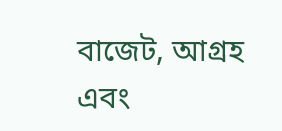বাজেট, আগ্রহ এবং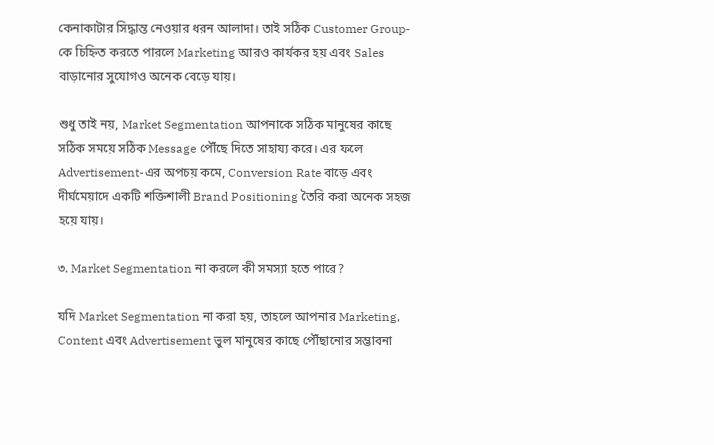কেনাকাটার সিদ্ধান্ত নেওয়ার ধরন আলাদা। তাই সঠিক Customer Group-কে চিহ্নিত করতে পারলে Marketing আরও কার্যকর হয় এবং Sales বাড়ানোর সুযোগও অনেক বেড়ে যায়।

শুধু তাই নয়, Market Segmentation আপনাকে সঠিক মানুষের কাছে সঠিক সময়ে সঠিক Message পৌঁছে দিতে সাহায্য করে। এর ফলে Advertisement-এর অপচয় কমে, Conversion Rate বাড়ে এবং দীর্ঘমেয়াদে একটি শক্তিশালী Brand Positioning তৈরি করা অনেক সহজ হয়ে যায়।

৩. Market Segmentation না করলে কী সমস্যা হতে পারে?

যদি Market Segmentation না করা হয়, তাহলে আপনার Marketing, Content এবং Advertisement ভুল মানুষের কাছে পৌঁছানোর সম্ভাবনা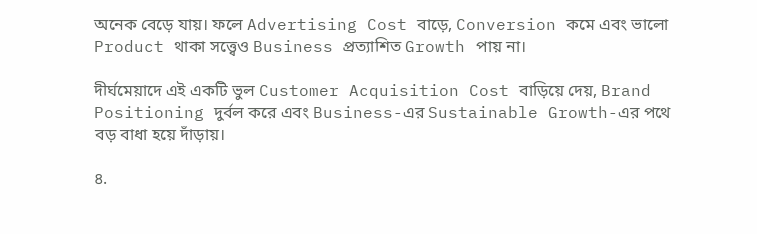অনেক বেড়ে যায়। ফলে Advertising Cost বাড়ে, Conversion কমে এবং ভালো Product থাকা সত্ত্বেও Business প্রত্যাশিত Growth পায় না।

দীর্ঘমেয়াদে এই একটি ভুল Customer Acquisition Cost বাড়িয়ে দেয়, Brand Positioning দুর্বল করে এবং Business-এর Sustainable Growth-এর পথে বড় বাধা হয়ে দাঁড়ায়।

৪.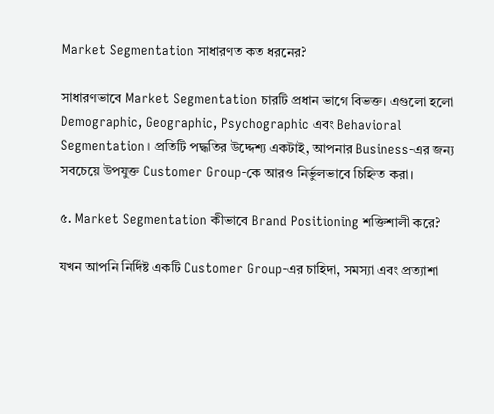Market Segmentation সাধারণত কত ধরনের?

সাধারণভাবে Market Segmentation চারটি প্রধান ভাগে বিভক্ত। এগুলো হলো Demographic, Geographic, Psychographic এবং Behavioral Segmentation। প্রতিটি পদ্ধতির উদ্দেশ্য একটাই, আপনার Business-এর জন্য সবচেয়ে উপযুক্ত Customer Group-কে আরও নির্ভুলভাবে চিহ্নিত করা।

৫. Market Segmentation কীভাবে Brand Positioning শক্তিশালী করে?

যখন আপনি নির্দিষ্ট একটি Customer Group-এর চাহিদা, সমস্যা এবং প্রত্যাশা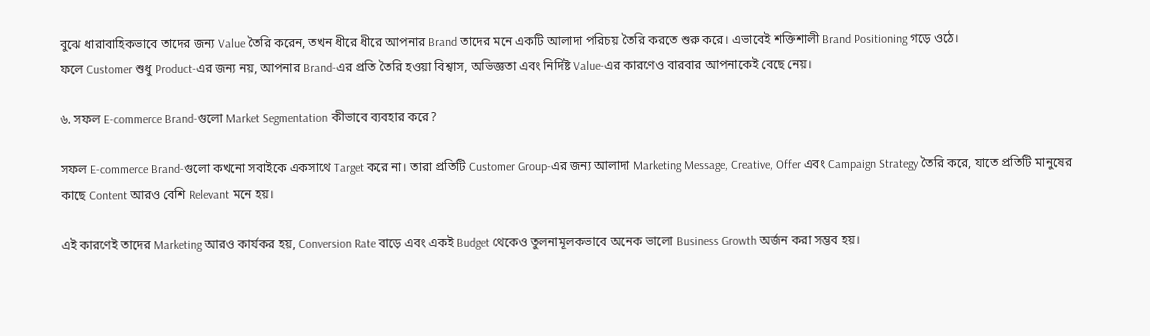বুঝে ধারাবাহিকভাবে তাদের জন্য Value তৈরি করেন, তখন ধীরে ধীরে আপনার Brand তাদের মনে একটি আলাদা পরিচয় তৈরি করতে শুরু করে। এভাবেই শক্তিশালী Brand Positioning গড়ে ওঠে।
ফলে Customer শুধু Product-এর জন্য নয়, আপনার Brand-এর প্রতি তৈরি হওয়া বিশ্বাস, অভিজ্ঞতা এবং নির্দিষ্ট Value-এর কারণেও বারবার আপনাকেই বেছে নেয়।

৬. সফল E-commerce Brand-গুলো Market Segmentation কীভাবে ব্যবহার করে?

সফল E-commerce Brand-গুলো কখনো সবাইকে একসাথে Target করে না। তারা প্রতিটি Customer Group-এর জন্য আলাদা Marketing Message, Creative, Offer এবং Campaign Strategy তৈরি করে, যাতে প্রতিটি মানুষের কাছে Content আরও বেশি Relevant মনে হয়।

এই কারণেই তাদের Marketing আরও কার্যকর হয়, Conversion Rate বাড়ে এবং একই Budget থেকেও তুলনামূলকভাবে অনেক ভালো Business Growth অর্জন করা সম্ভব হয়।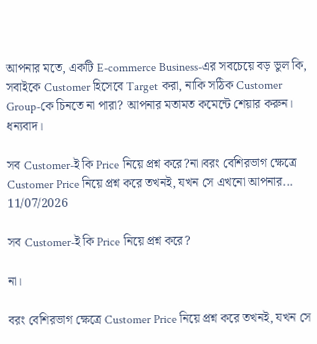আপনার মতে, একটি E-commerce Business-এর সবচেয়ে বড় ভুল কি, সবাইকে Customer হিসেবে Target করা, নাকি সঠিক Customer Group-কে চিনতে না পারা? আপনার মতামত কমেন্টে শেয়ার করুন। ধন্যবাদ।

সব Customer-ই কি Price নিয়ে প্রশ্ন করে?না।বরং বেশিরভাগ ক্ষেত্রে Customer Price নিয়ে প্রশ্ন করে তখনই, যখন সে এখনো আপনার...
11/07/2026

সব Customer-ই কি Price নিয়ে প্রশ্ন করে?

না।

বরং বেশিরভাগ ক্ষেত্রে Customer Price নিয়ে প্রশ্ন করে তখনই, যখন সে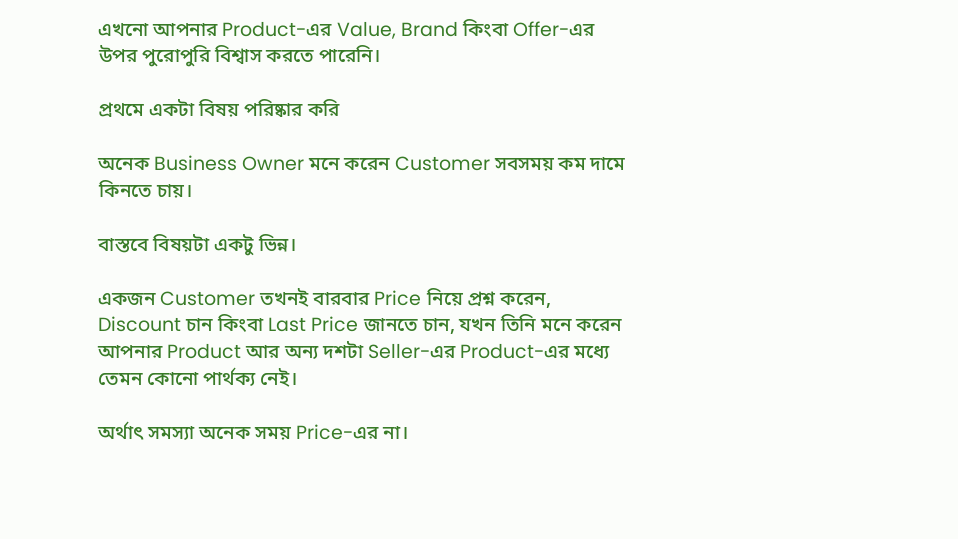এখনো আপনার Product-এর Value, Brand কিংবা Offer-এর উপর পুরোপুরি বিশ্বাস করতে পারেনি।

প্রথমে একটা বিষয় পরিষ্কার করি

অনেক Business Owner মনে করেন Customer সবসময় কম দামে কিনতে চায়।

বাস্তবে বিষয়টা একটু ভিন্ন।

একজন Customer তখনই বারবার Price নিয়ে প্রশ্ন করেন, Discount চান কিংবা Last Price জানতে চান, যখন তিনি মনে করেন আপনার Product আর অন্য দশটা Seller-এর Product-এর মধ্যে তেমন কোনো পার্থক্য নেই।

অর্থাৎ সমস্যা অনেক সময় Price-এর না।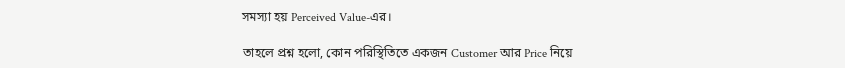সমস্যা হয় Perceived Value-এর।

তাহলে প্রশ্ন হলো, কোন পরিস্থিতিতে একজন Customer আর Price নিয়ে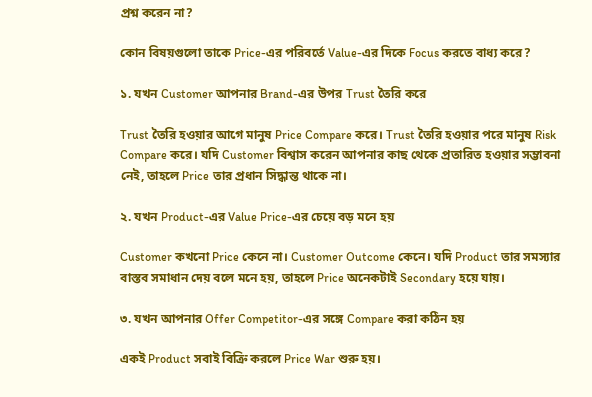প্রশ্ন করেন না?

কোন বিষয়গুলো তাকে Price-এর পরিবর্তে Value-এর দিকে Focus করতে বাধ্য করে?

১. যখন Customer আপনার Brand-এর উপর Trust তৈরি করে

Trust তৈরি হওয়ার আগে মানুষ Price Compare করে। Trust তৈরি হওয়ার পরে মানুষ Risk Compare করে। যদি Customer বিশ্বাস করেন আপনার কাছ থেকে প্রতারিত হওয়ার সম্ভাবনা নেই, তাহলে Price তার প্রধান সিদ্ধান্ত থাকে না।

২. যখন Product-এর Value Price-এর চেয়ে বড় মনে হয়

Customer কখনো Price কেনে না। Customer Outcome কেনে। যদি Product তার সমস্যার বাস্তব সমাধান দেয় বলে মনে হয়, তাহলে Price অনেকটাই Secondary হয়ে যায়।

৩. যখন আপনার Offer Competitor-এর সঙ্গে Compare করা কঠিন হয়

একই Product সবাই বিক্রি করলে Price War শুরু হয়।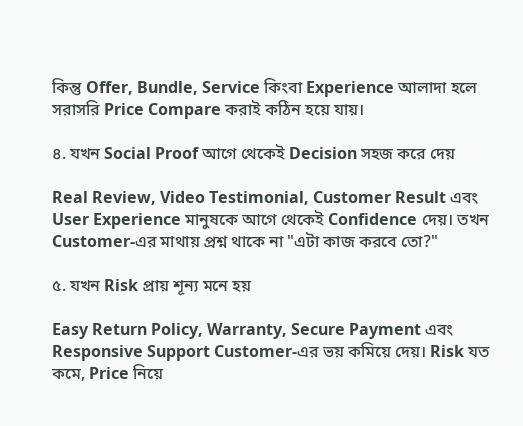কিন্তু Offer, Bundle, Service কিংবা Experience আলাদা হলে সরাসরি Price Compare করাই কঠিন হয়ে যায়।

৪. যখন Social Proof আগে থেকেই Decision সহজ করে দেয়

Real Review, Video Testimonial, Customer Result এবং User Experience মানুষকে আগে থেকেই Confidence দেয়। তখন Customer-এর মাথায় প্রশ্ন থাকে না "এটা কাজ করবে তো?"

৫. যখন Risk প্রায় শূন্য মনে হয়

Easy Return Policy, Warranty, Secure Payment এবং Responsive Support Customer-এর ভয় কমিয়ে দেয়। Risk যত কমে, Price নিয়ে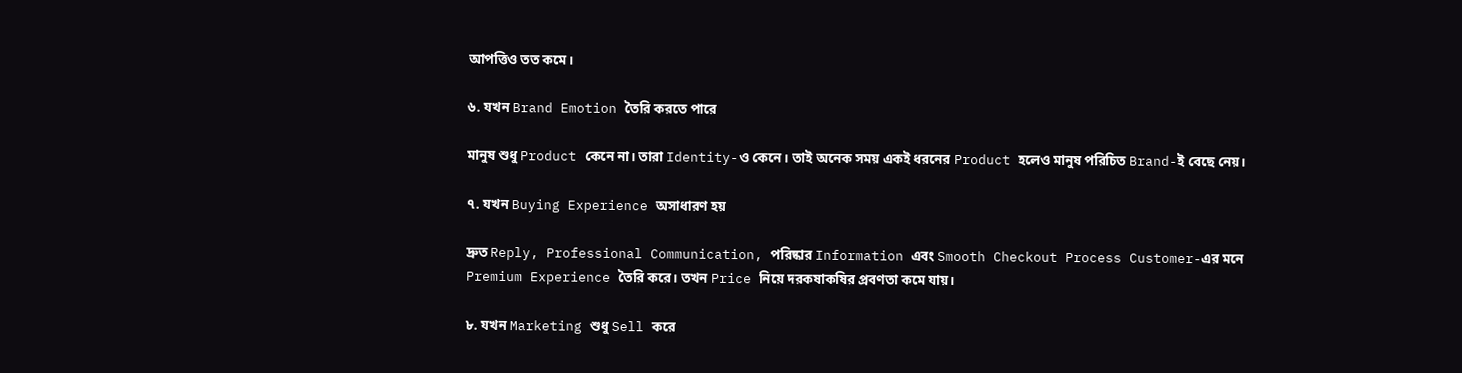আপত্তিও তত কমে।

৬. যখন Brand Emotion তৈরি করতে পারে

মানুষ শুধু Product কেনে না। তারা Identity-ও কেনে। তাই অনেক সময় একই ধরনের Product হলেও মানুষ পরিচিত Brand-ই বেছে নেয়।

৭. যখন Buying Experience অসাধারণ হয়

দ্রুত Reply, Professional Communication, পরিষ্কার Information এবং Smooth Checkout Process Customer-এর মনে Premium Experience তৈরি করে। তখন Price নিয়ে দরকষাকষির প্রবণতা কমে যায়।

৮. যখন Marketing শুধু Sell করে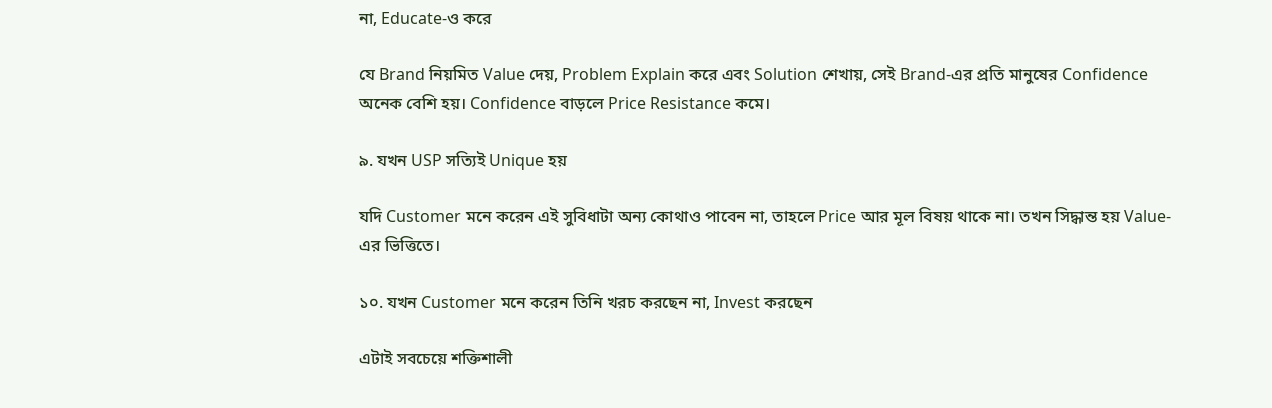না, Educate-ও করে

যে Brand নিয়মিত Value দেয়, Problem Explain করে এবং Solution শেখায়, সেই Brand-এর প্রতি মানুষের Confidence অনেক বেশি হয়। Confidence বাড়লে Price Resistance কমে।

৯. যখন USP সত্যিই Unique হয়

যদি Customer মনে করেন এই সুবিধাটা অন্য কোথাও পাবেন না, তাহলে Price আর মূল বিষয় থাকে না। তখন সিদ্ধান্ত হয় Value-এর ভিত্তিতে।

১০. যখন Customer মনে করেন তিনি খরচ করছেন না, Invest করছেন

এটাই সবচেয়ে শক্তিশালী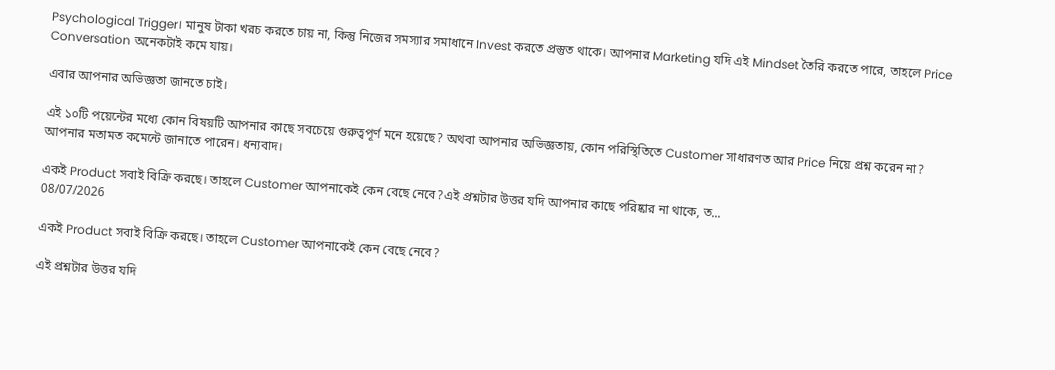Psychological Trigger। মানুষ টাকা খরচ করতে চায় না, কিন্তু নিজের সমস্যার সমাধানে Invest করতে প্রস্তুত থাকে। আপনার Marketing যদি এই Mindset তৈরি করতে পারে, তাহলে Price Conversation অনেকটাই কমে যায়।

এবার আপনার অভিজ্ঞতা জানতে চাই।

এই ১০টি পয়েন্টের মধ্যে কোন বিষয়টি আপনার কাছে সবচেয়ে গুরুত্বপূর্ণ মনে হয়েছে? অথবা আপনার অভিজ্ঞতায়, কোন পরিস্থিতিতে Customer সাধারণত আর Price নিয়ে প্রশ্ন করেন না? আপনার মতামত কমেন্টে জানাতে পারেন। ধন্যবাদ।

একই Product সবাই বিক্রি করছে। তাহলে Customer আপনাকেই কেন বেছে নেবে?এই প্রশ্নটার উত্তর যদি আপনার কাছে পরিষ্কার না থাকে, ত...
08/07/2026

একই Product সবাই বিক্রি করছে। তাহলে Customer আপনাকেই কেন বেছে নেবে?

এই প্রশ্নটার উত্তর যদি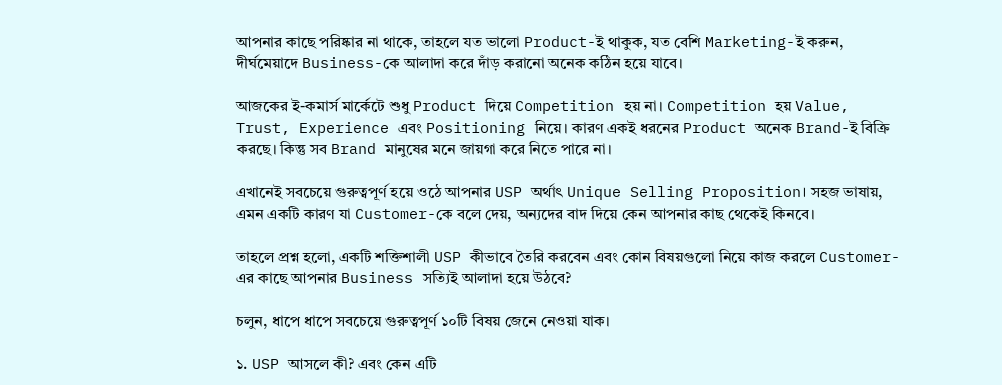আপনার কাছে পরিষ্কার না থাকে, তাহলে যত ভালো Product-ই থাকুক, যত বেশি Marketing-ই করুন, দীর্ঘমেয়াদে Business-কে আলাদা করে দাঁড় করানো অনেক কঠিন হয়ে যাবে।

আজকের ই-কমার্স মার্কেটে শুধু Product দিয়ে Competition হয় না। Competition হয় Value, Trust, Experience এবং Positioning নিয়ে। কারণ একই ধরনের Product অনেক Brand-ই বিক্রি করছে। কিন্তু সব Brand মানুষের মনে জায়গা করে নিতে পারে না।

এখানেই সবচেয়ে গুরুত্বপূর্ণ হয়ে ওঠে আপনার USP অর্থাৎ Unique Selling Proposition। সহজ ভাষায়, এমন একটি কারণ যা Customer-কে বলে দেয়, অন্যদের বাদ দিয়ে কেন আপনার কাছ থেকেই কিনবে।

তাহলে প্রশ্ন হলো, একটি শক্তিশালী USP কীভাবে তৈরি করবেন এবং কোন বিষয়গুলো নিয়ে কাজ করলে Customer-এর কাছে আপনার Business সত্যিই আলাদা হয়ে উঠবে?

চলুন, ধাপে ধাপে সবচেয়ে গুরুত্বপূর্ণ ১০টি বিষয় জেনে নেওয়া যাক।

১. USP আসলে কী? এবং কেন এটি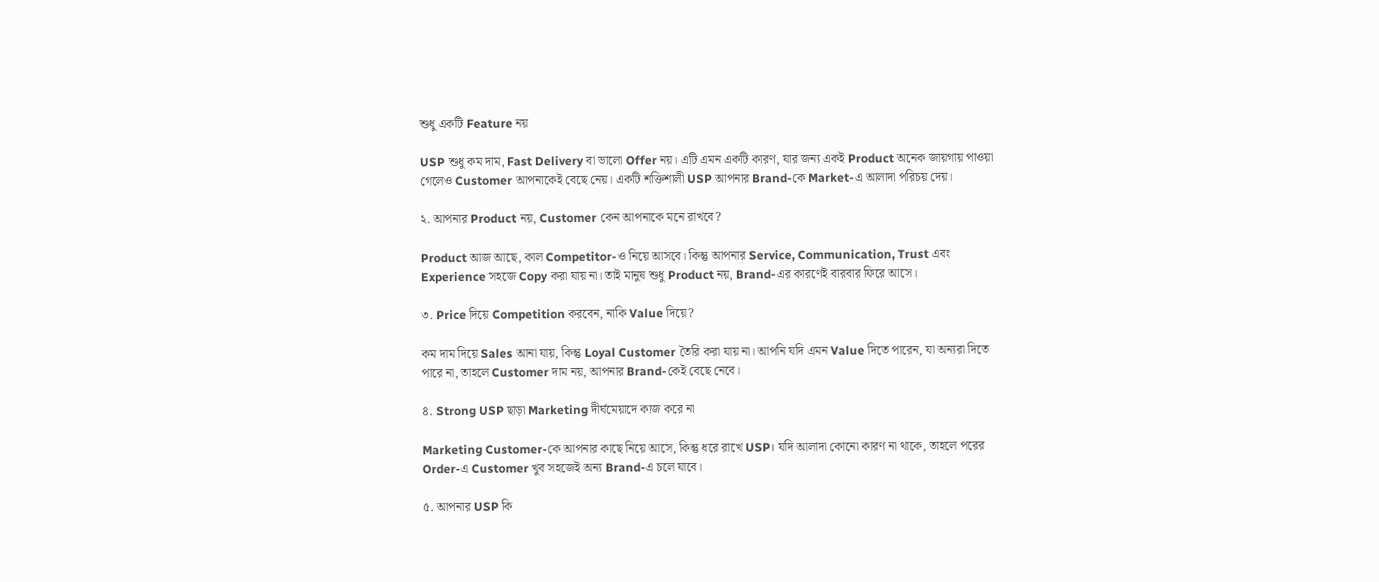শুধু একটি Feature নয়

USP শুধু কম দাম, Fast Delivery বা ভালো Offer নয়। এটি এমন একটি কারণ, যার জন্য একই Product অনেক জায়গায় পাওয়া গেলেও Customer আপনাকেই বেছে নেয়। একটি শক্তিশালী USP আপনার Brand-কে Market-এ আলাদা পরিচয় দেয়।

২. আপনার Product নয়, Customer কেন আপনাকে মনে রাখবে?

Product আজ আছে, কাল Competitor-ও নিয়ে আসবে। কিন্তু আপনার Service, Communication, Trust এবং Experience সহজে Copy করা যায় না। তাই মানুষ শুধু Product নয়, Brand-এর কারণেই বারবার ফিরে আসে।

৩. Price দিয়ে Competition করবেন, নাকি Value দিয়ে?

কম দাম দিয়ে Sales আনা যায়, কিন্তু Loyal Customer তৈরি করা যায় না। আপনি যদি এমন Value দিতে পারেন, যা অন্যরা দিতে পারে না, তাহলে Customer দাম নয়, আপনার Brand-কেই বেছে নেবে।

৪. Strong USP ছাড়া Marketing দীর্ঘমেয়াদে কাজ করে না

Marketing Customer-কে আপনার কাছে নিয়ে আসে, কিন্তু ধরে রাখে USP। যদি আলাদা কোনো কারণ না থাকে, তাহলে পরের Order-এ Customer খুব সহজেই অন্য Brand-এ চলে যাবে।

৫. আপনার USP কি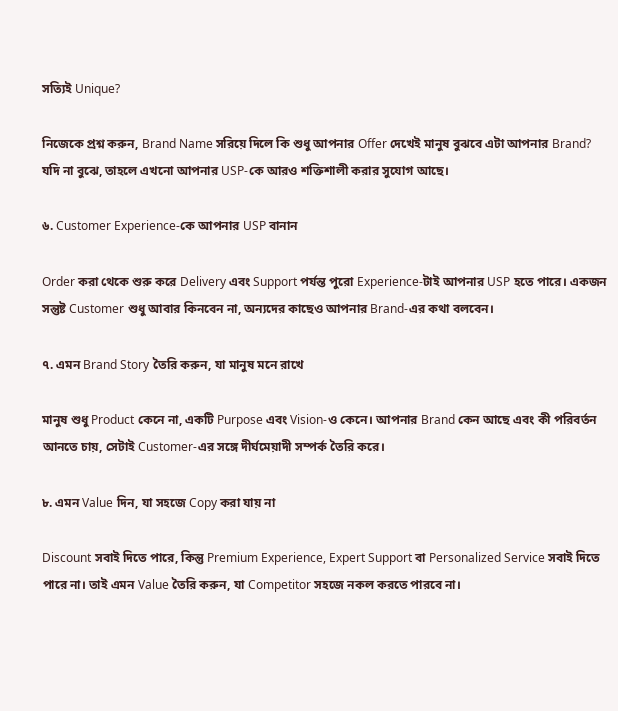সত্যিই Unique?

নিজেকে প্রশ্ন করুন, Brand Name সরিয়ে দিলে কি শুধু আপনার Offer দেখেই মানুষ বুঝবে এটা আপনার Brand? যদি না বুঝে, তাহলে এখনো আপনার USP-কে আরও শক্তিশালী করার সুযোগ আছে।

৬. Customer Experience-কে আপনার USP বানান

Order করা থেকে শুরু করে Delivery এবং Support পর্যন্ত পুরো Experience-টাই আপনার USP হতে পারে। একজন সন্তুষ্ট Customer শুধু আবার কিনবেন না, অন্যদের কাছেও আপনার Brand-এর কথা বলবেন।

৭. এমন Brand Story তৈরি করুন, যা মানুষ মনে রাখে

মানুষ শুধু Product কেনে না, একটি Purpose এবং Vision-ও কেনে। আপনার Brand কেন আছে এবং কী পরিবর্তন আনতে চায়, সেটাই Customer-এর সঙ্গে দীর্ঘমেয়াদী সম্পর্ক তৈরি করে।

৮. এমন Value দিন, যা সহজে Copy করা যায় না

Discount সবাই দিতে পারে, কিন্তু Premium Experience, Expert Support বা Personalized Service সবাই দিতে পারে না। তাই এমন Value তৈরি করুন, যা Competitor সহজে নকল করতে পারবে না।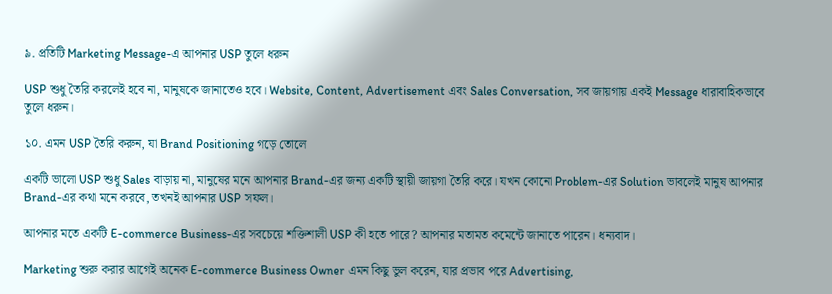৯. প্রতিটি Marketing Message-এ আপনার USP তুলে ধরুন

USP শুধু তৈরি করলেই হবে না, মানুষকে জানাতেও হবে। Website, Content, Advertisement এবং Sales Conversation, সব জায়গায় একই Message ধারাবাহিকভাবে তুলে ধরুন।

১০. এমন USP তৈরি করুন, যা Brand Positioning গড়ে তোলে

একটি ভালো USP শুধু Sales বাড়ায় না, মানুষের মনে আপনার Brand-এর জন্য একটি স্থায়ী জায়গা তৈরি করে। যখন কোনো Problem-এর Solution ভাবলেই মানুষ আপনার Brand-এর কথা মনে করবে, তখনই আপনার USP সফল।

আপনার মতে একটি E-commerce Business-এর সবচেয়ে শক্তিশালী USP কী হতে পারে? আপনার মতামত কমেন্টে জানাতে পারেন। ধন্যবাদ।

Marketing শুরু করার আগেই অনেক E-commerce Business Owner এমন কিছু ভুল করেন, যার প্রভাব পরে Advertising,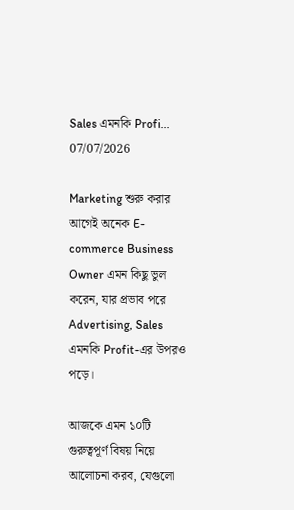Sales এমনকি Profi...
07/07/2026

Marketing শুরু করার আগেই অনেক E-commerce Business Owner এমন কিছু ভুল করেন, যার প্রভাব পরে Advertising, Sales এমনকি Profit-এর উপরও পড়ে।

আজকে এমন ১০টি গুরুত্বপূর্ণ বিষয় নিয়ে আলোচনা করব, যেগুলো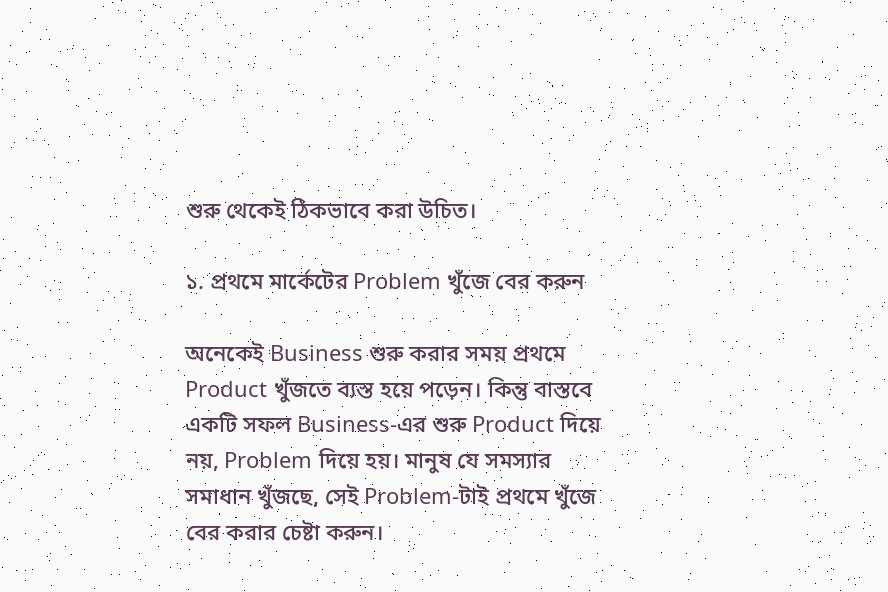শুরু থেকেই ঠিকভাবে করা উচিত।

১. প্রথমে মার্কেটের Problem খুঁজে বের করুন

অনেকেই Business শুরু করার সময় প্রথমে Product খুঁজতে ব্যস্ত হয়ে পড়েন। কিন্তু বাস্তবে একটি সফল Business-এর শুরু Product দিয়ে নয়, Problem দিয়ে হয়। মানুষ যে সমস্যার সমাধান খুঁজছে, সেই Problem-টাই প্রথমে খুঁজে বের করার চেষ্টা করুন।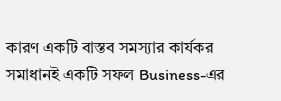কারণ একটি বাস্তব সমস্যার কার্যকর সমাধানই একটি সফল Business-এর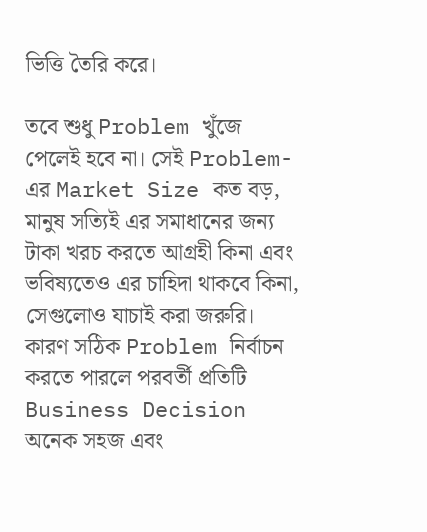ভিত্তি তৈরি করে।

তবে শুধু Problem খুঁজে পেলেই হবে না। সেই Problem-এর Market Size কত বড়, মানুষ সত্যিই এর সমাধানের জন্য টাকা খরচ করতে আগ্রহী কিনা এবং ভবিষ্যতেও এর চাহিদা থাকবে কিনা, সেগুলোও যাচাই করা জরুরি। কারণ সঠিক Problem নির্বাচন করতে পারলে পরবর্তী প্রতিটি Business Decision অনেক সহজ এবং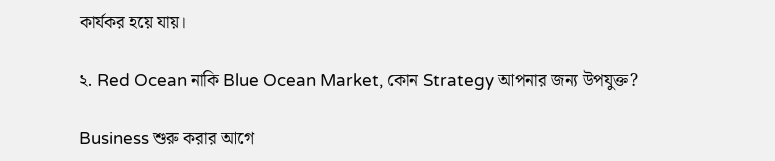কার্যকর হয়ে যায়।

২. Red Ocean নাকি Blue Ocean Market, কোন Strategy আপনার জন্য উপযুক্ত?

Business শুরু করার আগে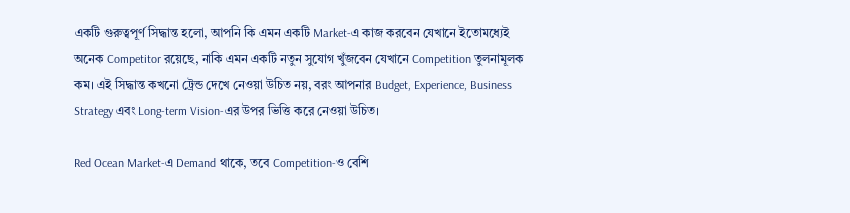একটি গুরুত্বপূর্ণ সিদ্ধান্ত হলো, আপনি কি এমন একটি Market-এ কাজ করবেন যেখানে ইতোমধ্যেই অনেক Competitor রয়েছে, নাকি এমন একটি নতুন সুযোগ খুঁজবেন যেখানে Competition তুলনামূলক কম। এই সিদ্ধান্ত কখনো ট্রেন্ড দেখে নেওয়া উচিত নয়, বরং আপনার Budget, Experience, Business Strategy এবং Long-term Vision-এর উপর ভিত্তি করে নেওয়া উচিত।

Red Ocean Market-এ Demand থাকে, তবে Competition-ও বেশি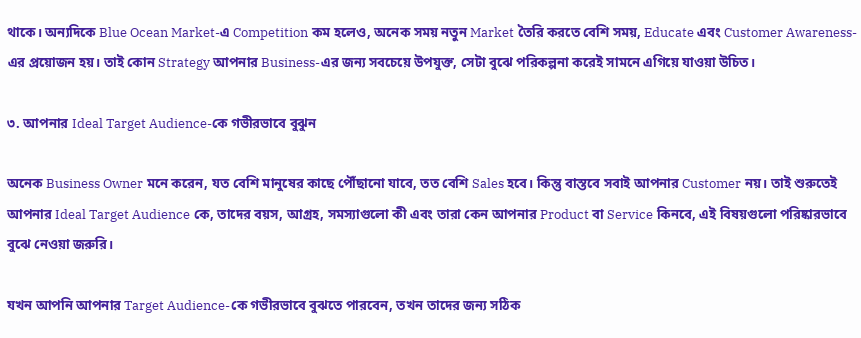থাকে। অন্যদিকে Blue Ocean Market-এ Competition কম হলেও, অনেক সময় নতুন Market তৈরি করতে বেশি সময়, Educate এবং Customer Awareness-এর প্রয়োজন হয়। তাই কোন Strategy আপনার Business-এর জন্য সবচেয়ে উপযুক্ত, সেটা বুঝে পরিকল্পনা করেই সামনে এগিয়ে যাওয়া উচিত।

৩. আপনার Ideal Target Audience-কে গভীরভাবে বুঝুন

অনেক Business Owner মনে করেন, যত বেশি মানুষের কাছে পৌঁছানো যাবে, তত বেশি Sales হবে। কিন্তু বাস্তবে সবাই আপনার Customer নয়। তাই শুরুতেই আপনার Ideal Target Audience কে, তাদের বয়স, আগ্রহ, সমস্যাগুলো কী এবং তারা কেন আপনার Product বা Service কিনবে, এই বিষয়গুলো পরিষ্কারভাবে বুঝে নেওয়া জরুরি।

যখন আপনি আপনার Target Audience-কে গভীরভাবে বুঝতে পারবেন, তখন তাদের জন্য সঠিক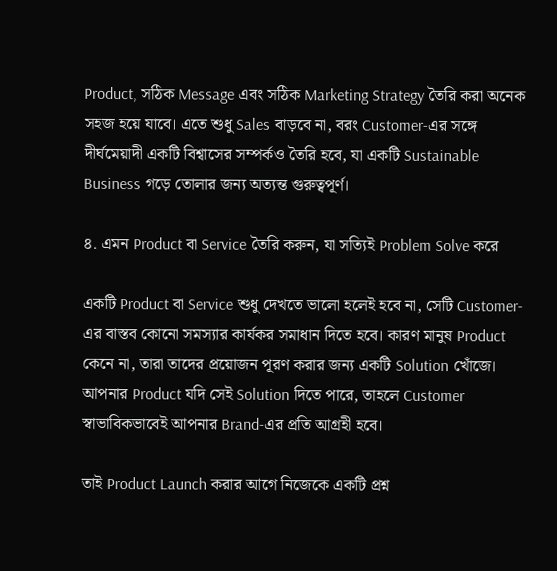Product, সঠিক Message এবং সঠিক Marketing Strategy তৈরি করা অনেক সহজ হয়ে যাবে। এতে শুধু Sales বাড়বে না, বরং Customer-এর সঙ্গে দীর্ঘমেয়াদী একটি বিশ্বাসের সম্পর্কও তৈরি হবে, যা একটি Sustainable Business গড়ে তোলার জন্য অত্যন্ত গুরুত্বপূর্ণ।

৪. এমন Product বা Service তৈরি করুন, যা সত্যিই Problem Solve করে

একটি Product বা Service শুধু দেখতে ভালো হলেই হবে না, সেটি Customer-এর বাস্তব কোনো সমস্যার কার্যকর সমাধান দিতে হবে। কারণ মানুষ Product কেনে না, তারা তাদের প্রয়োজন পূরণ করার জন্য একটি Solution খোঁজে। আপনার Product যদি সেই Solution দিতে পারে, তাহলে Customer স্বাভাবিকভাবেই আপনার Brand-এর প্রতি আগ্রহী হবে।

তাই Product Launch করার আগে নিজেকে একটি প্রশ্ন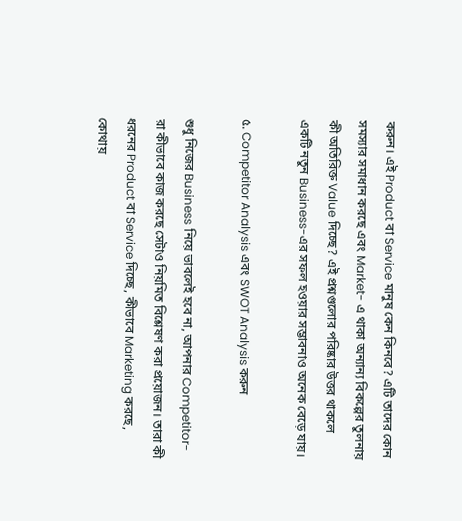করুন। এই Product বা Service মানুষ কেন কিনবে? এটি তাদের কোন সমস্যার সমাধান করছে এবং Market- এ থাকা অন্যান্য বিকল্পের তুলনায় কী অতিরিক্ত Value দিচ্ছে? এই প্রশ্নগুলোর পরিষ্কার উত্তর থাকলে একটি নতুন Business-এর সফল হওয়ার সম্ভাবনাও অনেক বেড়ে যায়।

৫. Competitor Analysis এবং SWOT Analysis করুন

শুধু নিজের Business নিয়ে ভাবলেই হবে না, আপনার Competitor-রা কীভাবে কাজ করছে সেটাও নিয়মিত বিশ্লেষণ করা প্রয়োজন। তারা কী ধরনের Product বা Service দিচ্ছে, কীভাবে Marketing করছে, কোথায়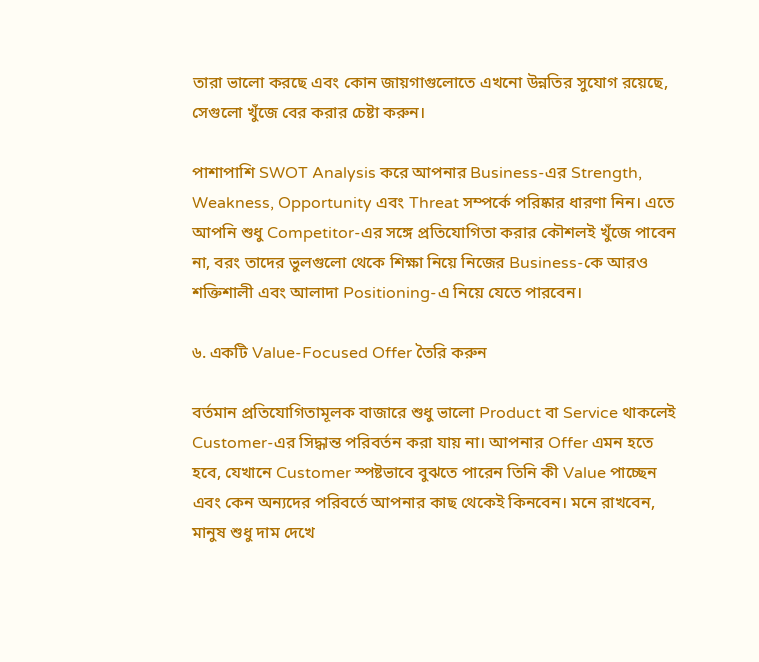তারা ভালো করছে এবং কোন জায়গাগুলোতে এখনো উন্নতির সুযোগ রয়েছে, সেগুলো খুঁজে বের করার চেষ্টা করুন।

পাশাপাশি SWOT Analysis করে আপনার Business-এর Strength, Weakness, Opportunity এবং Threat সম্পর্কে পরিষ্কার ধারণা নিন। এতে আপনি শুধু Competitor-এর সঙ্গে প্রতিযোগিতা করার কৌশলই খুঁজে পাবেন না, বরং তাদের ভুলগুলো থেকে শিক্ষা নিয়ে নিজের Business-কে আরও শক্তিশালী এবং আলাদা Positioning-এ নিয়ে যেতে পারবেন।

৬. একটি Value-Focused Offer তৈরি করুন

বর্তমান প্রতিযোগিতামূলক বাজারে শুধু ভালো Product বা Service থাকলেই Customer-এর সিদ্ধান্ত পরিবর্তন করা যায় না। আপনার Offer এমন হতে হবে, যেখানে Customer স্পষ্টভাবে বুঝতে পারেন তিনি কী Value পাচ্ছেন এবং কেন অন্যদের পরিবর্তে আপনার কাছ থেকেই কিনবেন। মনে রাখবেন, মানুষ শুধু দাম দেখে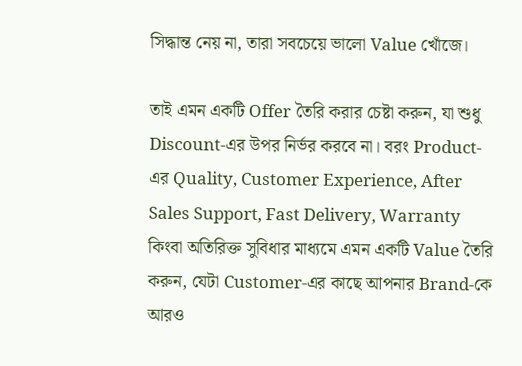সিদ্ধান্ত নেয় না, তারা সবচেয়ে ভালো Value খোঁজে।

তাই এমন একটি Offer তৈরি করার চেষ্টা করুন, যা শুধু Discount-এর উপর নির্ভর করবে না। বরং Product-এর Quality, Customer Experience, After Sales Support, Fast Delivery, Warranty কিংবা অতিরিক্ত সুবিধার মাধ্যমে এমন একটি Value তৈরি করুন, যেটা Customer-এর কাছে আপনার Brand-কে আরও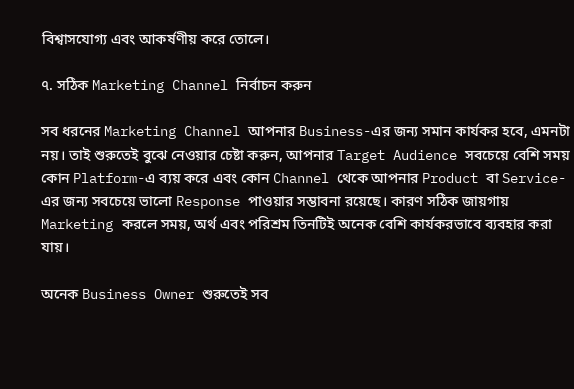বিশ্বাসযোগ্য এবং আকর্ষণীয় করে তোলে।

৭. সঠিক Marketing Channel নির্বাচন করুন

সব ধরনের Marketing Channel আপনার Business-এর জন্য সমান কার্যকর হবে, এমনটা নয়। তাই শুরুতেই বুঝে নেওয়ার চেষ্টা করুন, আপনার Target Audience সবচেয়ে বেশি সময় কোন Platform-এ ব্যয় করে এবং কোন Channel থেকে আপনার Product বা Service-এর জন্য সবচেয়ে ভালো Response পাওয়ার সম্ভাবনা রয়েছে। কারণ সঠিক জায়গায় Marketing করলে সময়, অর্থ এবং পরিশ্রম তিনটিই অনেক বেশি কার্যকরভাবে ব্যবহার করা যায়।

অনেক Business Owner শুরুতেই সব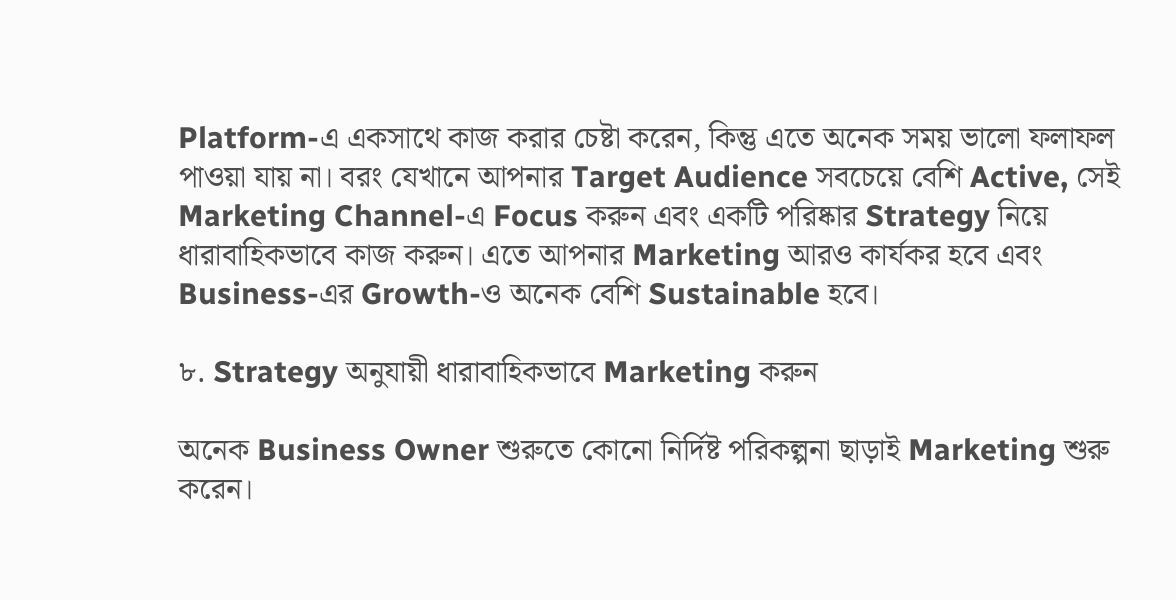Platform-এ একসাথে কাজ করার চেষ্টা করেন, কিন্তু এতে অনেক সময় ভালো ফলাফল পাওয়া যায় না। বরং যেখানে আপনার Target Audience সবচেয়ে বেশি Active, সেই Marketing Channel-এ Focus করুন এবং একটি পরিষ্কার Strategy নিয়ে ধারাবাহিকভাবে কাজ করুন। এতে আপনার Marketing আরও কার্যকর হবে এবং Business-এর Growth-ও অনেক বেশি Sustainable হবে।

৮. Strategy অনুযায়ী ধারাবাহিকভাবে Marketing করুন

অনেক Business Owner শুরুতে কোনো নির্দিষ্ট পরিকল্পনা ছাড়াই Marketing শুরু করেন।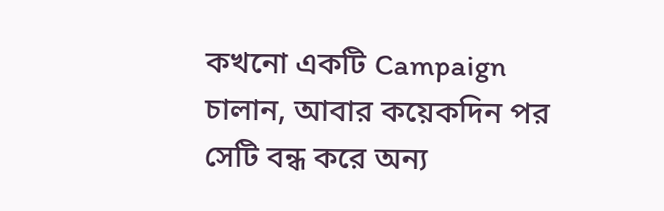কখনো একটি Campaign চালান, আবার কয়েকদিন পর সেটি বন্ধ করে অন্য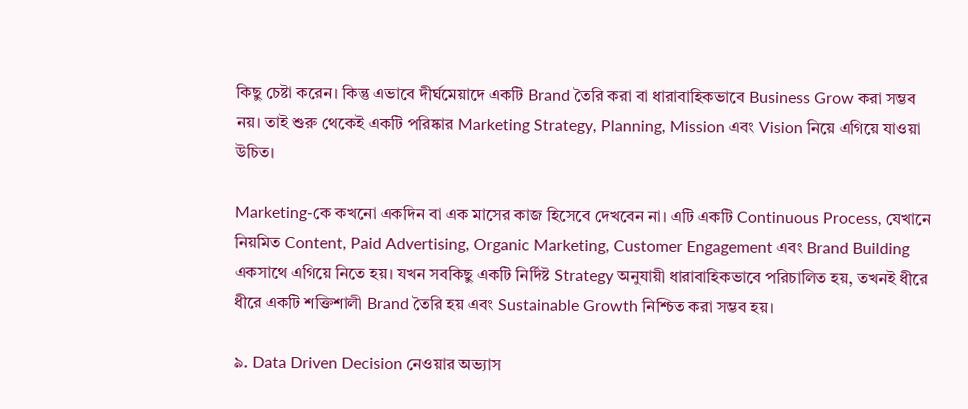কিছু চেষ্টা করেন। কিন্তু এভাবে দীর্ঘমেয়াদে একটি Brand তৈরি করা বা ধারাবাহিকভাবে Business Grow করা সম্ভব নয়। তাই শুরু থেকেই একটি পরিষ্কার Marketing Strategy, Planning, Mission এবং Vision নিয়ে এগিয়ে যাওয়া উচিত।

Marketing-কে কখনো একদিন বা এক মাসের কাজ হিসেবে দেখবেন না। এটি একটি Continuous Process, যেখানে নিয়মিত Content, Paid Advertising, Organic Marketing, Customer Engagement এবং Brand Building একসাথে এগিয়ে নিতে হয়। যখন সবকিছু একটি নির্দিষ্ট Strategy অনুযায়ী ধারাবাহিকভাবে পরিচালিত হয়, তখনই ধীরে ধীরে একটি শক্তিশালী Brand তৈরি হয় এবং Sustainable Growth নিশ্চিত করা সম্ভব হয়।

৯. Data Driven Decision নেওয়ার অভ্যাস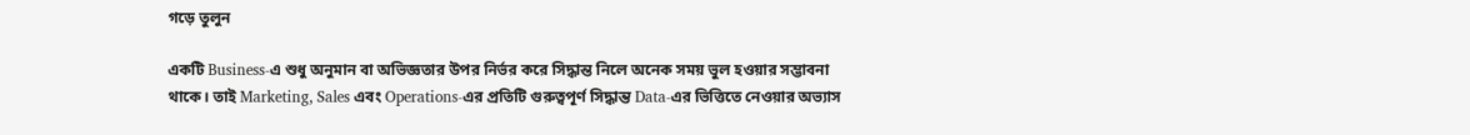গড়ে তুলুন

একটি Business-এ শুধু অনুমান বা অভিজ্ঞতার উপর নির্ভর করে সিদ্ধান্ত নিলে অনেক সময় ভুল হওয়ার সম্ভাবনা থাকে। তাই Marketing, Sales এবং Operations-এর প্রতিটি গুরুত্বপূর্ণ সিদ্ধান্ত Data-এর ভিত্তিতে নেওয়ার অভ্যাস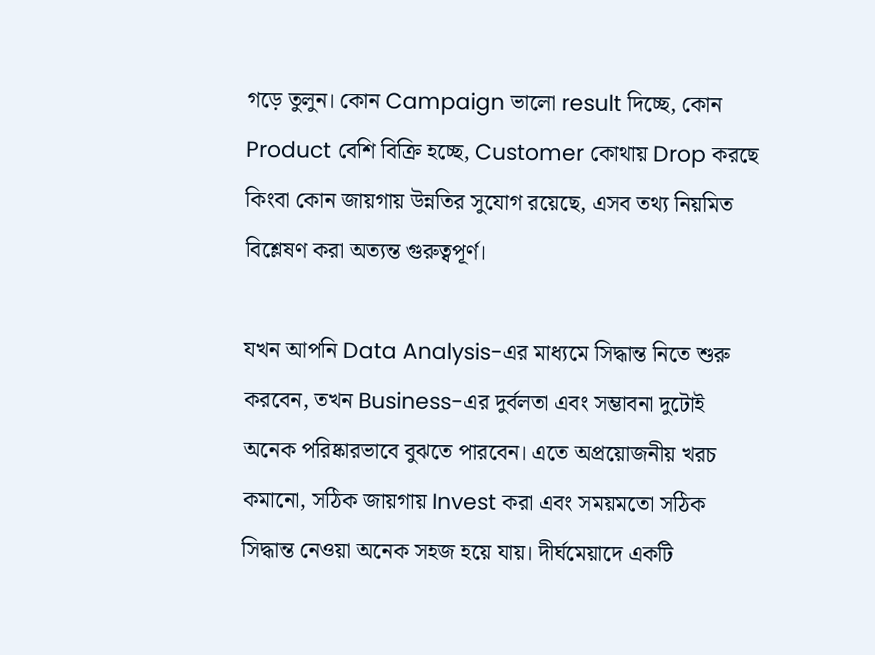গড়ে তুলুন। কোন Campaign ভালো result দিচ্ছে, কোন Product বেশি বিক্রি হচ্ছে, Customer কোথায় Drop করছে কিংবা কোন জায়গায় উন্নতির সুযোগ রয়েছে, এসব তথ্য নিয়মিত বিশ্লেষণ করা অত্যন্ত গুরুত্বপূর্ণ।

যখন আপনি Data Analysis-এর মাধ্যমে সিদ্ধান্ত নিতে শুরু করবেন, তখন Business-এর দুর্বলতা এবং সম্ভাবনা দুটোই অনেক পরিষ্কারভাবে বুঝতে পারবেন। এতে অপ্রয়োজনীয় খরচ কমানো, সঠিক জায়গায় Invest করা এবং সময়মতো সঠিক সিদ্ধান্ত নেওয়া অনেক সহজ হয়ে যায়। দীর্ঘমেয়াদে একটি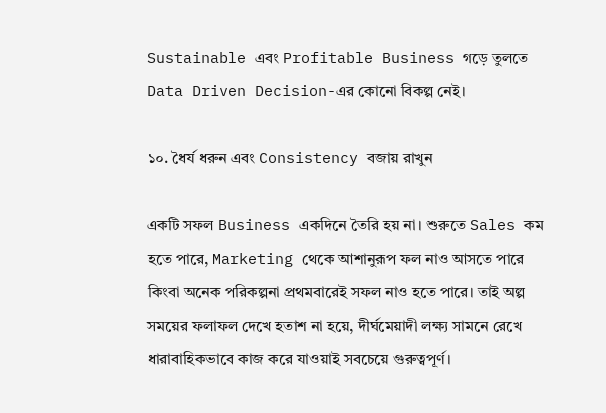Sustainable এবং Profitable Business গড়ে তুলতে Data Driven Decision-এর কোনো বিকল্প নেই।

১০. ধৈর্য ধরুন এবং Consistency বজায় রাখুন

একটি সফল Business একদিনে তৈরি হয় না। শুরুতে Sales কম হতে পারে, Marketing থেকে আশানুরূপ ফল নাও আসতে পারে কিংবা অনেক পরিকল্পনা প্রথমবারেই সফল নাও হতে পারে। তাই অল্প সময়ের ফলাফল দেখে হতাশ না হয়ে, দীর্ঘমেয়াদী লক্ষ্য সামনে রেখে ধারাবাহিকভাবে কাজ করে যাওয়াই সবচেয়ে গুরুত্বপূর্ণ।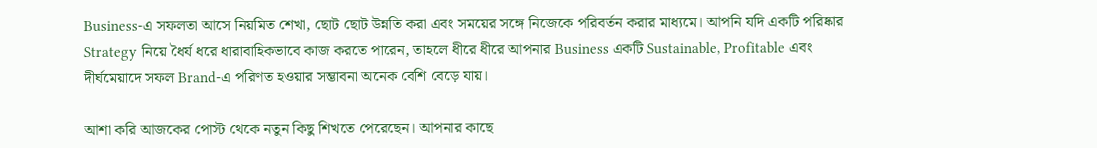Business-এ সফলতা আসে নিয়মিত শেখা, ছোট ছোট উন্নতি করা এবং সময়ের সঙ্গে নিজেকে পরিবর্তন করার মাধ্যমে। আপনি যদি একটি পরিষ্কার Strategy নিয়ে ধৈর্য ধরে ধারাবাহিকভাবে কাজ করতে পারেন, তাহলে ধীরে ধীরে আপনার Business একটি Sustainable, Profitable এবং দীর্ঘমেয়াদে সফল Brand-এ পরিণত হওয়ার সম্ভাবনা অনেক বেশি বেড়ে যায়।

আশা করি আজকের পোস্ট থেকে নতুন কিছু শিখতে পেরেছেন। আপনার কাছে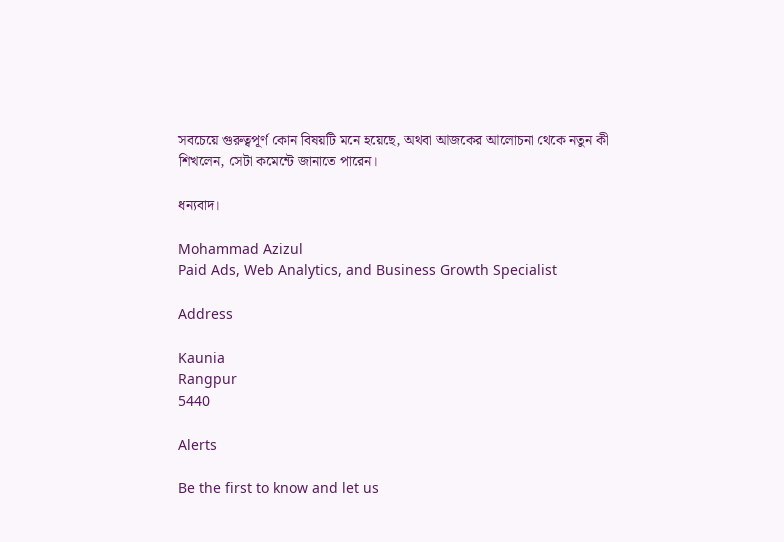সবচেয়ে গুরুত্বপূর্ণ কোন বিষয়টি মনে হয়েছে, অথবা আজকের আলোচনা থেকে নতুন কী শিখলেন, সেটা কমেন্টে জানাতে পারেন।

ধন্যবাদ।

Mohammad Azizul
Paid Ads, Web Analytics, and Business Growth Specialist

Address

Kaunia
Rangpur
5440

Alerts

Be the first to know and let us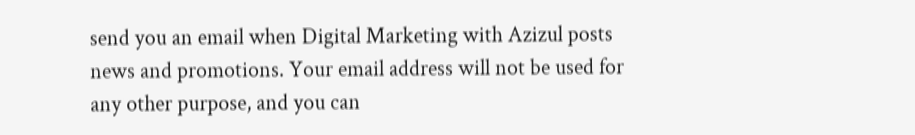send you an email when Digital Marketing with Azizul posts news and promotions. Your email address will not be used for any other purpose, and you can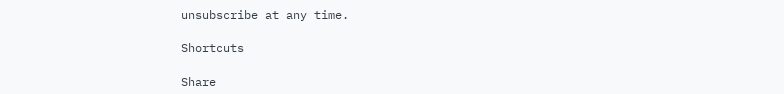unsubscribe at any time.

Shortcuts

Share